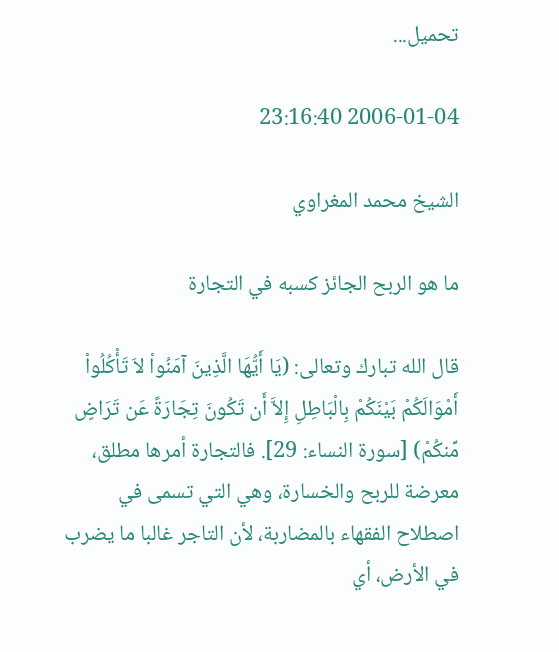تحميل...

2006-01-04 23:16:40

الشيخ محمد المغراوي

ما هو الربح الجائز كسبه في التجارة

قال الله تبارك وتعالى: (يَا أَيُّهَا الَّذِينَ آمَنُواْ لاَ تَأْكُلُواْ أَمْوَالَكُمْ بَيْنَكُمْ بِالْبَاطِلِ إِلاَّ أَن تَكُونَ تِجَارَةً عَن تَرَاضٍ مِّنكُمْ) [سورة النساء: 29]. فالتجارة أمرها مطلق، معرضة للربح والخسارة، وهي التي تسمى في اصطلاح الفقهاء بالمضاربة، لأن التاجر غالبا ما يضرب في الأرض، أي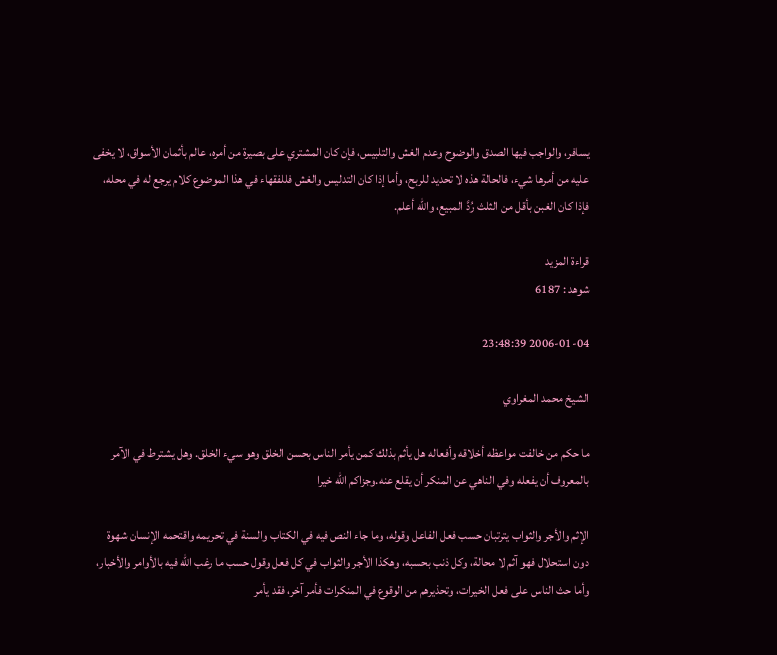يسافر، والواجب فيها الصدق والوضوح وعدم الغش والتلبيس، فإن كان المشتري على بصيرة من أمره، عالم بأثمان الأسواق، لا يخفى عليه من أمرها شيء، فالحالة هذه لا تحديد للربح، وأما إذا كان التدليس والغش فللفقهاء في هذا الموضوع كلام يرجع له في محله، فإذا كان الغبن بأقل من الثلث رُدَّ المبيع، والله أعلم.

قراءة المزيد
شوهد : 6187

2006-01-04 23:48:39

الشيخ محمد المغراوي

ما حكم من خالفت مواعظه أخلاقه وأفعاله هل يأثم بذلك كمن يأمر الناس بحسن الخلق وهو سيء الخلق. وهل يشترط في الآمر بالمعروف أن يفعله وفي الناهي عن المنكر أن يقلع عنه.وجزاكم الله خيرا

الإثم والأجر والثواب يترتبان حسب فعل الفاعل وقوله، وما جاء النص فيه في الكتاب والسنة في تحريمه واقتحمه الإنسان شهوة دون استحلال فهو آثم لا محالة، وكل ذنب بحسبه، وهكذا الأجر والثواب في كل فعل وقول حسب ما رغب الله فيه بالأوامر والأخبار، وأما حث الناس على فعل الخيرات، وتحذيرهم من الوقوع في المنكرات فأمر آخر، فقد يأمر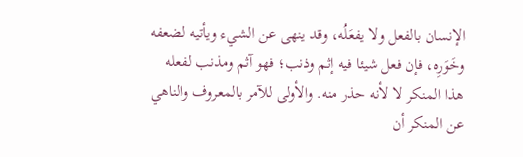الإنسان بالفعل ولا يفعَلُه، وقد ينهى عن الشيء ويأتيه لضعفه وخَوَرِه، فإن فعل شيئا فيه إثم وذنب؛ فهو آثم ومذنب لفعله هذا المنكر لا لأنه حذر منه. والأولى للآمر بالمعروف والناهي عن المنكر أن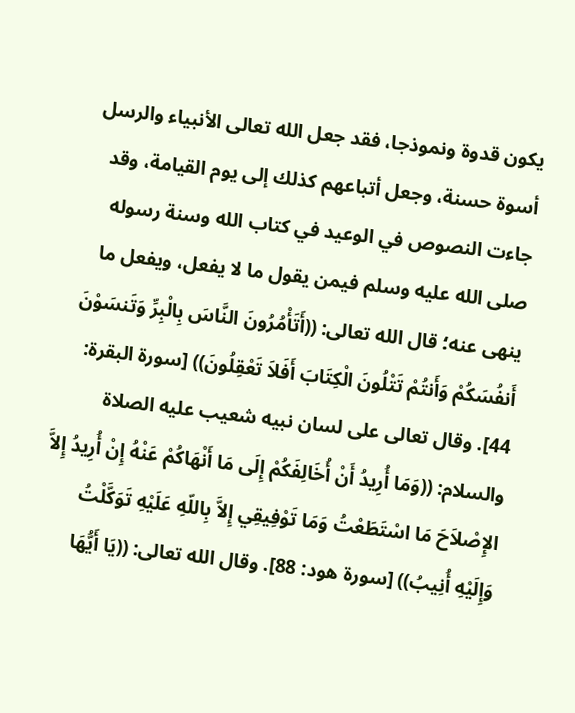يكون قدوة ونموذجا، فقد جعل الله تعالى الأنبياء والرسل أسوة حسنة، وجعل أتباعهم كذلك إلى يوم القيامة، وقد جاءت النصوص في الوعيد في كتاب الله وسنة رسوله صلى الله عليه وسلم فيمن يقول ما لا يفعل، ويفعل ما ينهى عنه؛ قال الله تعالى: ((أَتَأْمُرُونَ النَّاسَ بِالْبِرِّ وَتَنسَوْنَ أَنفُسَكُمْ وَأَنتُمْ تَتْلُونَ الْكِتَابَ أَفَلاَ تَعْقِلُونَ)) [سورة البقرة: 44]. وقال تعالى على لسان نبيه شعيب عليه الصلاة والسلام: ((وَمَا أُرِيدُ أَنْ أُخَالِفَكُمْ إِلَى مَا أَنْهَاكُمْ عَنْهُ إِنْ أُرِيدُ إِلاَّ الإِصْلاَحَ مَا اسْتَطَعْتُ وَمَا تَوْفِيقِي إِلاَّ بِاللّهِ عَلَيْهِ تَوَكَّلْتُ وَإِلَيْهِ أُنِيبُ)) [سورة هود: 88]. وقال الله تعالى: ((يَا أَيُّهَا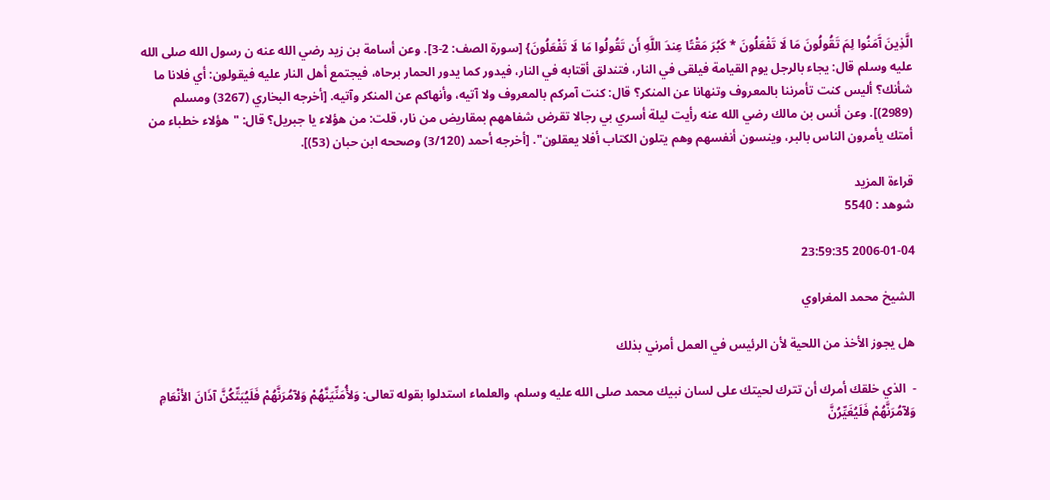الَّذِينَ آَمَنُوا لِمَ تَقُولُونَ مَا لَا تَفْعَلُونَ * كَبُرَ مَقْتًا عِندَ اللَّهِ أَن تَقُولُوا مَا لَا تَفْعَلُونَ} [سورة الصف: 2-3]. وعن أسامة بن زيد رضي الله عنه ن رسول الله صلى الله عليه وسلم قال: يجاء بالرجل يوم القيامة فيلقى في النار، فتندلق أقتابه في النار، فيدور كما يدور الحمار برحاه، فيجتمع أهل النار عليه فيقولون: أي فلانا ما شأنك؟ أليس كنت تأمرننا بالمعروف وتنهانا عن المنكر؟ قال: كنت آمركم بالمعروف ولا آتيه، وأنهاكم عن المنكر وآتيه. [أخرجه البخاري (3267) ومسلم (2989)]. وعن أنس بن مالك رضي الله عنه رأيت ليلة أسري بي رجالا تقرض شفاههم بمقاريض من نار، قلت: من هؤلاء يا جبريل؟ قال: "هؤلاء خطباء من أمتك يأمرون الناس بالبر، وينسون أنفسهم وهم يتلون الكتاب أفلا يعقلون". [أخرجه أحمد (3/120) وصححه ابن حبان (53)].

قراءة المزيد
شوهد : 5540

2006-01-04 23:59:35

الشيخ محمد المغراوي

هل يجوز الأخذ من اللحية لأن الرئيس في العمل أمرني بذلك

-  الذي خلقك أمرك أن تترك لحيتك على لسان نبيك محمد صلى الله عليه وسلم، والعلماء استدلوا بقوله تعالى: وَلأُمَنِّيَنَّهُمْ وَلآمُرَنَّهُمْ فَلَيُبَتِّكُنَّ آذَانَ الأَنْعَامِ وَلآمُرَنَّهُمْ فَلَيُغَيِّرُنَّ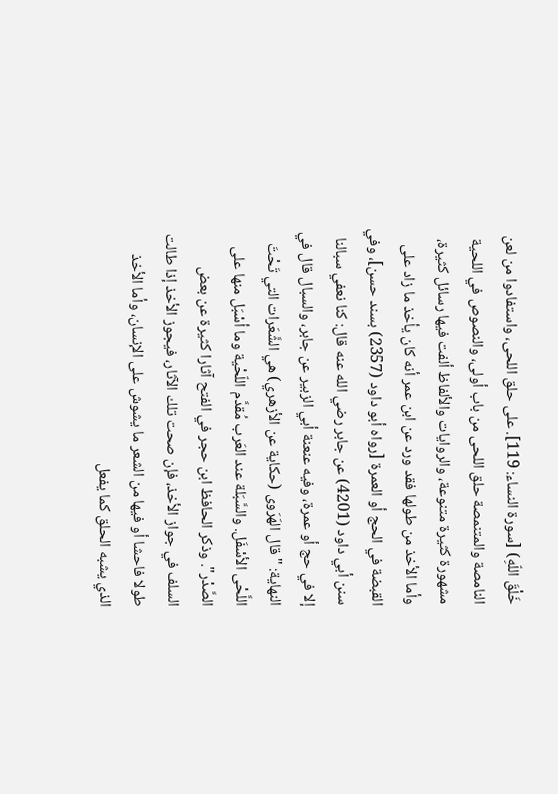خَلْقَ اللّهِ) [سورة النساء: 119]. على حلق اللحى، واستفادوا من لعن النامصة والمتنمصة حلق اللحى من باب أولى، والنصوص في اللحية مشهورة كثيرة متنوعة، والروايات والألفاظ ألفت فيها رسائل كثيرة، وأما الأخذ من طولها فقد ورد عن ابن عمر أنه كان يأخذ ما زاد على القبضة في الحج أو العمرة [رواه أبو داود (2357) بسند حسن]، وفي سنن أبي داود (4201) عن جابر رضي الله عنه قال: كنا نعفي سبالنا إلا في حج أو عمرة، وفيه عنعنة أبي الزبير عن جابر، والسبال قال في النهاية: "قال الهَرَوى (حكاية عن الأزهري) هي الشَّعَرات التي تَحْتَ اللَّحْى الأسْفَل. والسَّبَلة عند العَرب مُقدَّم اللّحْية وما أسْبَل منها على الصَّدْر". وذكر الحافظ ابن حجر في الفتح آثارا كثيرة عن بعض السلف في جواز الأخذ، فإن صحت تلك الآثار، فيجوز الأخذ إذا طالت طولا فاحشا أو فيها من الشعر ما يشوش على الإنسان، وأما الأخذ الذي يشبه الحلق كما يفعل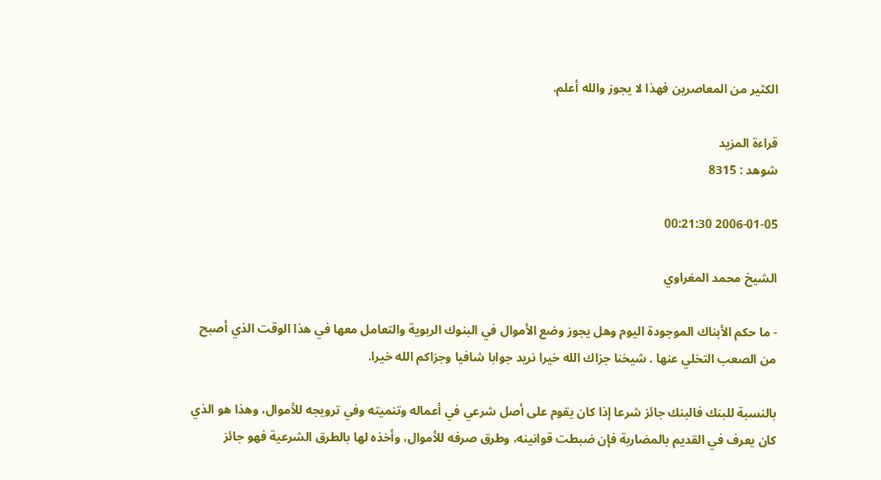الكثير من المعاصرين فهذا لا يجوز والله أعلم.

قراءة المزيد
شوهد : 8315

2006-01-05 00:21:30

الشيخ محمد المغراوي

- ما حكم الأبناك الموجودة اليوم وهل يجوز وضع الأموال في البنوك الربوية والتعامل معها في هذا الوقت الذي أصبح من الصعب التخلي عنها . شيخنا جزاك الله خيرا نريد جوابا شافيا وجزاكم الله خيرا.

بالنسبة للبنك فالبنك جائز شرعا إذا كان يقوم على أصل شرعي في أعماله وتنميته وفي ترويجه للأموال، وهذا هو الذي كان يعرف في القديم بالمضاربة فإن ضبطت قوانينه، وطرق صرفه للأموال، وأخذه لها بالطرق الشرعية فهو جائز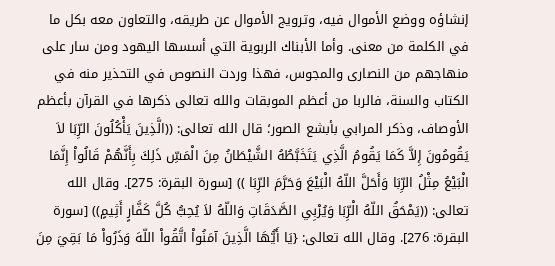إنشاؤه ووضع الأموال فيه، وترويج الأموال عن طريقه، والتعاون معه بكل ما في الكلمة من معنى. وأما الأبناك الربوية التي أسسها اليهود ومن سار على منهاجهم من النصارى والمجوس، فهذا وردت النصوص في التحذير منه في الكتاب والسنة، فالربا من أعظم الموبقات والله تعالى ذكرها في القرآن بأعظم الأوصاف، وذكر المرابي بأبشع الصور؛ قال الله تعالى: ((الَّذِينَ يَأْكُلُونَ الرِّبَا لاَ يَقُومُونَ إِلاَّ كَمَا يَقُومُ الَّذِي يَتَخَبَّطُهُ الشَّيْطَانُ مِنَ الْمَسِّ ذَلِكَ بِأَنَّهُمْ قَالُواْ إِنَّمَا الْبَيْعُ مِثْلُ الرِّبَا وَأَحَلَّ اللّهُ الْبَيْعَ وَحَرَّمَ الرِّبَا )) [سورة البقرة: 275]. وقال الله تعالى: ((يَمْحَقُ اللّهُ الْرِّبَا وَيُرْبِي الصَّدَقَاتِ وَاللّهُ لاَ يُحِبُّ كُلَّ كَفَّارٍ أَثِيمٍ)) [سورة البقرة: 276]. وقال الله تعالى: {يَا أَيُّهَا الَّذِينَ آمَنُواْ اتَّقُواْ اللّهَ وَذَرُواْ مَا بَقِيَ مِنَ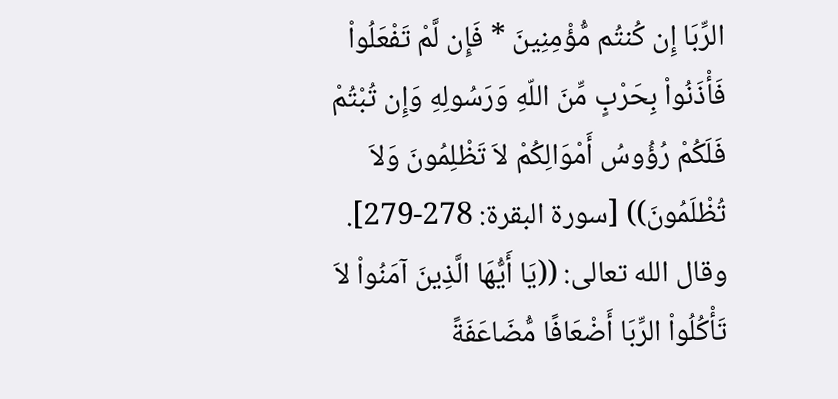الرِّبَا إِن كُنتُم مُّؤْمِنِينَ * فَإِن لَّمْ تَفْعَلُواْ فَأْذَنُواْ بِحَرْبٍ مِّنَ اللّهِ وَرَسُولِهِ وَإِن تُبْتُمْ فَلَكُمْ رُؤُوسُ أَمْوَالِكُمْ لاَ تَظْلِمُونَ وَلاَ تُظْلَمُونَ)) [سورة البقرة: 278-279]. وقال الله تعالى: ((يَا أَيُّهَا الَّذِينَ آمَنُواْ لاَ تَأْكُلُواْ الرِّبَا أَضْعَافًا مُّضَاعَفَةً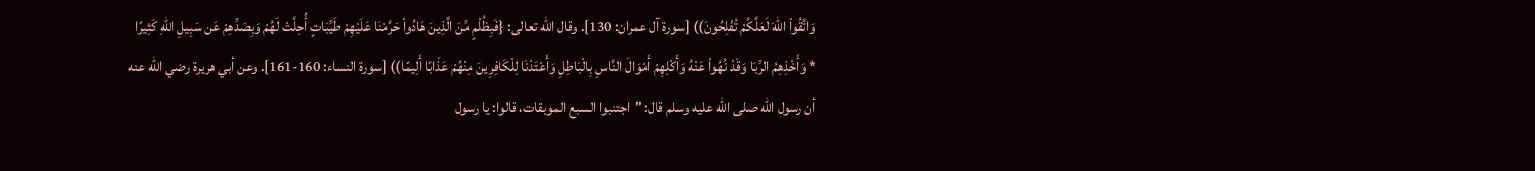وَاتَّقُواْ اللّهَ لَعَلَّكُمْ تُفْلِحُونَ)) [سورة آل عمران: 130]. وقال الله تعالى: {فَبِظُلْمٍ مِّنَ الَّذِينَ هَادُواْ حَرَّمْنَا عَلَيْهِمْ طَيِّبَاتٍ أُحِلَّتْ لَهُمْ وَبِصَدِّهِمْ عَن سَبِيلِ اللّهِ كَثِيرًا * وَأَخْذِهِمُ الرِّبَا وَقَدْ نُهُواْ عَنْهُ وَأَكْلِهِمْ أَمْوَالَ النَّاسِ بِالْبَاطِلِ وَأَعْتَدْنَا لِلْكَافِرِينَ مِنْهُمْ عَذَابًا أَلِيمًا)) [سورة النساء: 160-161]. وعن أبي هريرة رضي الله عنه أن رسول الله صلى الله عليه وسلم قال: "اجتنبوا السبع الموبقات، قالوا: يا رسول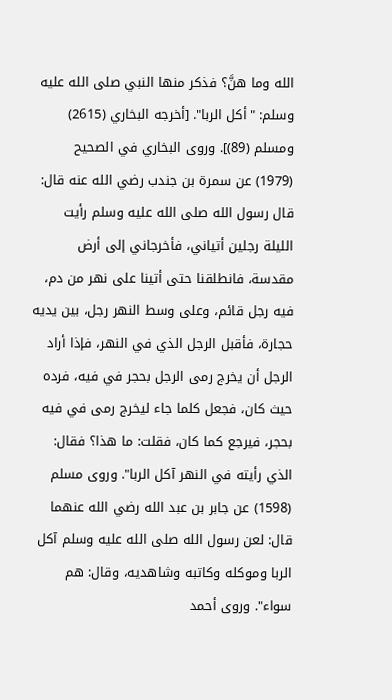الله وما هنَّ؟ فذكر منها النبي صلى الله عليه وسلم: "أكل الربا". [أخرجه البخاري (2615) ومسلم (89)]. وروى البخاري في الصحيح (1979) عن سمرة بن جندب رضي الله عنه قال: قال رسول الله صلى الله عليه وسلم رأيت الليلة رجلين أتياني، فأخرجاني إلى أرض مقدسة، فانطلقنا حتى أتينا على نهر من دم، فيه رجل قائم، وعلى وسط النهر رجل، بين يديه حجارة، فأقبل الرجل الذي في النهر، فإذا أراد الرجل أن يخرج رمى الرجل بحجر في فيه، فرده حيث كان، فجعل كلما جاء ليخرج رمى في فيه بحجر، فيرجع كما كان، فقلت: ما هذا؟ فقال: الذي رأيته في النهر آكل الربا". وروى مسلم (1598) عن جابر بن عبد الله رضي الله عنهما قال: لعن رسول الله صلى الله عليه وسلم آكل الربا وموكله وكاتبه وشاهديه، وقال: هم سواء". وروى أحمد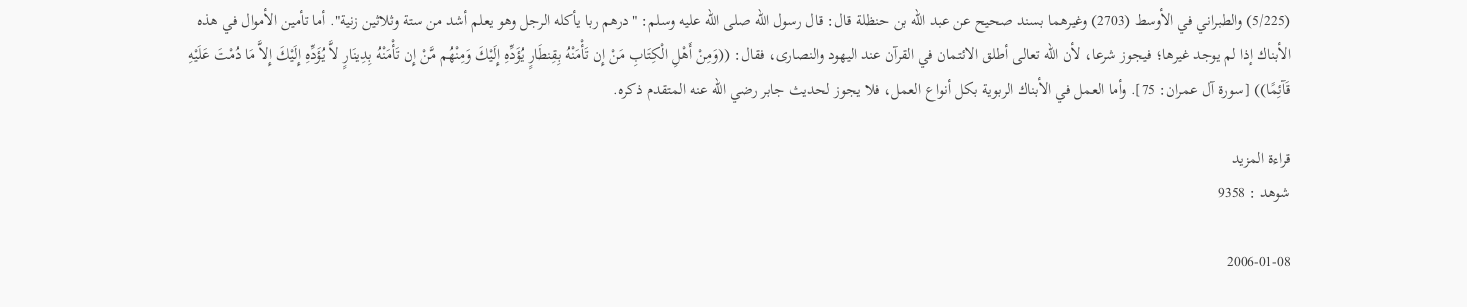(5/225) والطبراني في الأوسط (2703) وغيرهما بسند صحيح عن عبد الله بن حنظلة قال: قال رسول الله صلى الله عليه وسلم: "درهم ربا يأكله الرجل وهو يعلم أشد من ستة وثلاثين زنية". أما تأمين الأموال في هذه الأبناك إذا لم يوجد غيرها؛ فيجوز شرعا، لأن الله تعالى أطلق الائتمان في القرآن عند اليهود والنصارى، فقال: ((وَمِنْ أَهْلِ الْكِتَابِ مَنْ إِن تَأْمَنْهُ بِقِنطَارٍ يُؤَدِّهِ إِلَيْكَ وَمِنْهُم مَّنْ إِن تَأْمَنْهُ بِدِينَارٍ لاَّ يُؤَدِّهِ إِلَيْكَ إِلاَّ مَا دُمْتَ عَلَيْهِ قَآئِمًا)) [سورة آل عمران: 75]. وأما العمل في الأبناك الربوية بكل أنواع العمل، فلا يجوز لحديث جابر رضي الله عنه المتقدم ذكره.

قراءة المزيد
شوهد : 9358

2006-01-08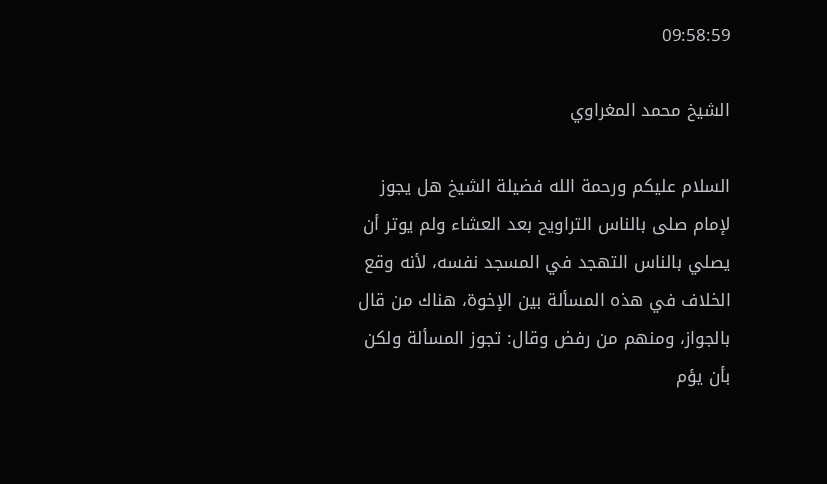09:58:59

الشيخ محمد المغراوي

السلام عليكم ورحمة الله فضيلة الشيخ هل يجوز لإمام صلى بالناس التراويح بعد العشاء ولم يوتر أن يصلي بالناس التهجد في المسجد نفسه، لأنه وقع الخلاف في هذه المسألة بين الإخوة، هناك من قال بالجواز، ومنهم من رفض وقال: تجوز المسألة ولكن بأن يؤم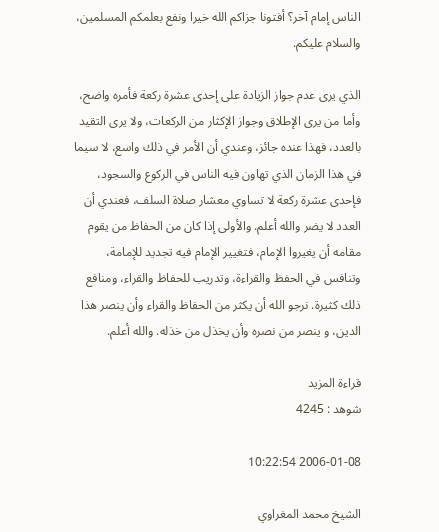الناس إمام آخر؟ أفتونا جزاكم الله خيرا ونفع بعلمكم المسلمين، والسلام عليكم.

الذي يرى عدم جواز الزيادة على إحدى عشرة ركعة فأمره واضح، وأما من يرى الإطلاق وجواز الإكثار من الركعات، ولا يرى التقيد بالعدد، فهذا عنده جائز، وعندي أن الأمر في ذلك واسع، لا سيما في هذا الزمان الذي تهاون فيه الناس في الركوع والسجود، فإحدى عشرة ركعة لا تساوي معشار صلاة السلف، فعندي أن العدد لا يضر والله أعلم. والأولى إذا كان من الحفاظ من يقوم مقامه أن يغيروا الإمام، فتغيير الإمام فيه تجديد للإمامة، وتنافس في الحفظ والقراءة، وتدريب للحفاظ والقراء، ومنافع ذلك كثيرة. نرجو الله أن يكثر من الحفاظ والقراء وأن ينصر هذا الدين، و ينصر من نصره وأن يخذل من خذله. والله أعلم.

قراءة المزيد
شوهد : 4245

2006-01-08 10:22:54

الشيخ محمد المغراوي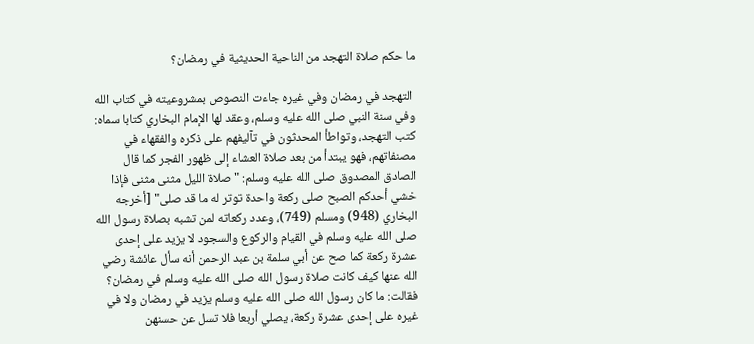ما حكم صلاة التهجد من الناحية الحديثية في رمضان؟

 التهجد في رمضان وفي غيره جاءت النصوص بمشروعيته في كتاب الله وفي سنة النبي صلى الله عليه وسلم، وعقد لها الإمام البخاري كتابا سماه: كتب التهجد، وتواطأ المحدثون في تآليفهم على ذكره والفقهاء في مصنفاتهم، فهو يبتدأ من بعد صلاة العشاء إلى ظهور الفجر كما قال الصادق المصدوق صلى الله عليه وسلم: "صلاة الليل مثنى مثنى فإذا خشي أحدكم الصبح صلى ركعة واحدة توتر له ما قد صلى" [أخرجه البخاري (948) ومسلم (749)، وعدد ركعاته لمن تشبه بصلاة رسول الله صلى الله عليه وسلم في القيام والركوع والسجود لا يزيد على إحدى عشرة ركعة كما صح عن أبي سلمة بن عبد الرحمن أنه سأل عائشة رضي الله عنها كيف كانت صلاة رسول الله صلى الله عليه وسلم في رمضان؟ فقالت: ما كان رسول الله صلى الله عليه وسلم يزيد في رمضان ولا في غيره على إحدى عشرة ركعة، يصلي أربعا فلا تسل عن حسنهن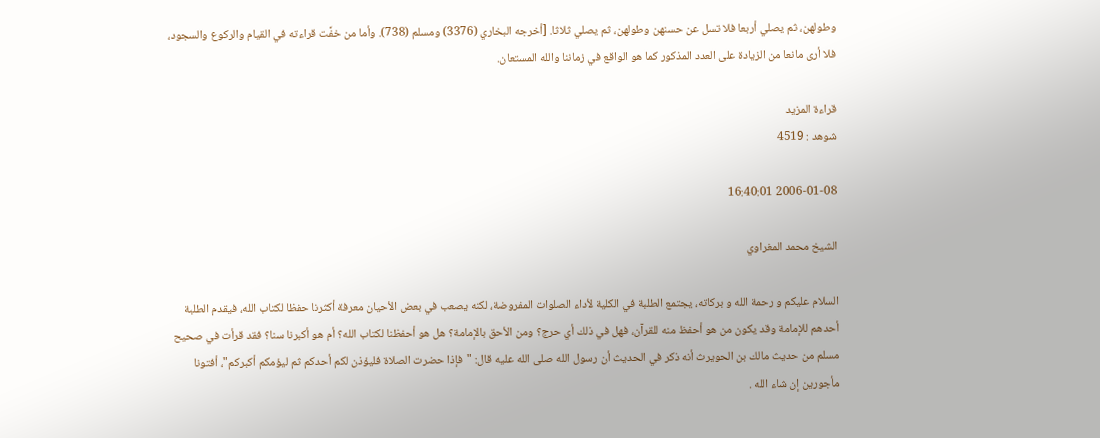وطولهن، ثم يصلي أربعا فلا تسل عن حسنهن وطولهن، ثم يصلي ثلاثا. [أخرجه البخاري (3376) ومسلم (738). وأما من خفَّت قراءته في القيام والركوع والسجود، فلا أرى مانعا من الزيادة على العدد المذكور كما هو الواقع في زماننا والله المستعان.

قراءة المزيد
شوهد : 4519

2006-01-08 16:40:01

الشيخ محمد المغراوي

السلام عليكم و رحمة الله و بركاته، يجتمع الطلبة في الكلية لأداء الصلوات المفروضة، لكنه يصعب في بعض الأحيان معرفة أكثرنا حفظا لكتاب الله، فيقدم الطلبة أحدهم للإمامة وقد يكون من هو أحفظ منه للقرآن، فهل في ذلك أي حرج؟ ومن الأحق بالإمامة؟ هل هو أحفظنا لكتاب الله؟ أم هو أكبرنا سنا؟ فقد قرأت في صحيح مسلم من حديث مالك بن الحويرث أنه ذكر في الحديث أن رسول الله صلى الله عليه قال: "فإذا حضرت الصلاة فليؤذن لكم أحدكم ثم ليؤمكم أكبركم"، أفتونا مأجورين إن شاء الله .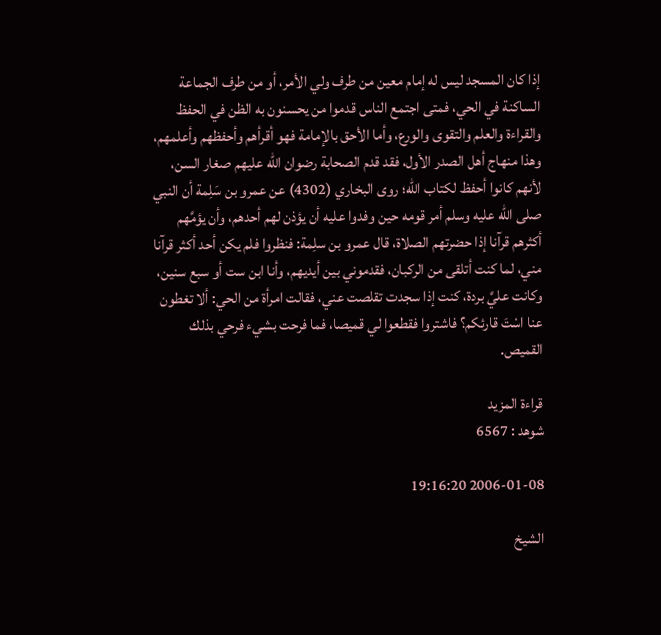إذا كان المسجد ليس له إمام معين من طرف ولي الأمر، أو من طرف الجماعة الساكنة في الحي، فمتى اجتمع الناس قدموا من يحسنون به الظن في الحفظ والقراءة والعلم والتقوى والورع، وأما الأحق بالإمامة فهو أقرأهم وأحفظهم وأعلمهم، وهذا منهاج أهل الصدر الأول، فقد قدم الصحابة رضوان الله عليهم صغار السن، لأنهم كانوا أحفظ لكتاب الله؛ روى البخاري (4302) عن عمرو بن سَلِمة أن النبي صلى الله عليه وسلم أمر قومه حين وفدوا عليه أن يؤذن لهم أحدهم، وأن يؤمَّهم أكثرهم قرآنا إذا حضرتهم الصلاة، قال عمرو بن سلِمة: فنظروا فلم يكن أحد أكثر قرآنا مني، لما كنت أتلقى من الركبان، فقدموني بين أيديهم، وأنا ابن ست أو سبع سنين، وكانت عليَّ بردة، كنت إذا سجدت تقلصت عني، فقالت امرأة من الحي: ألا تغطون عنا اسْتَ قارئكم؟ فاشتروا فقطعوا لي قميصا، فما فرحت بشيء فرحي بذلك القميص.

قراءة المزيد
شوهد : 6567

2006-01-08 19:16:20

الشيخ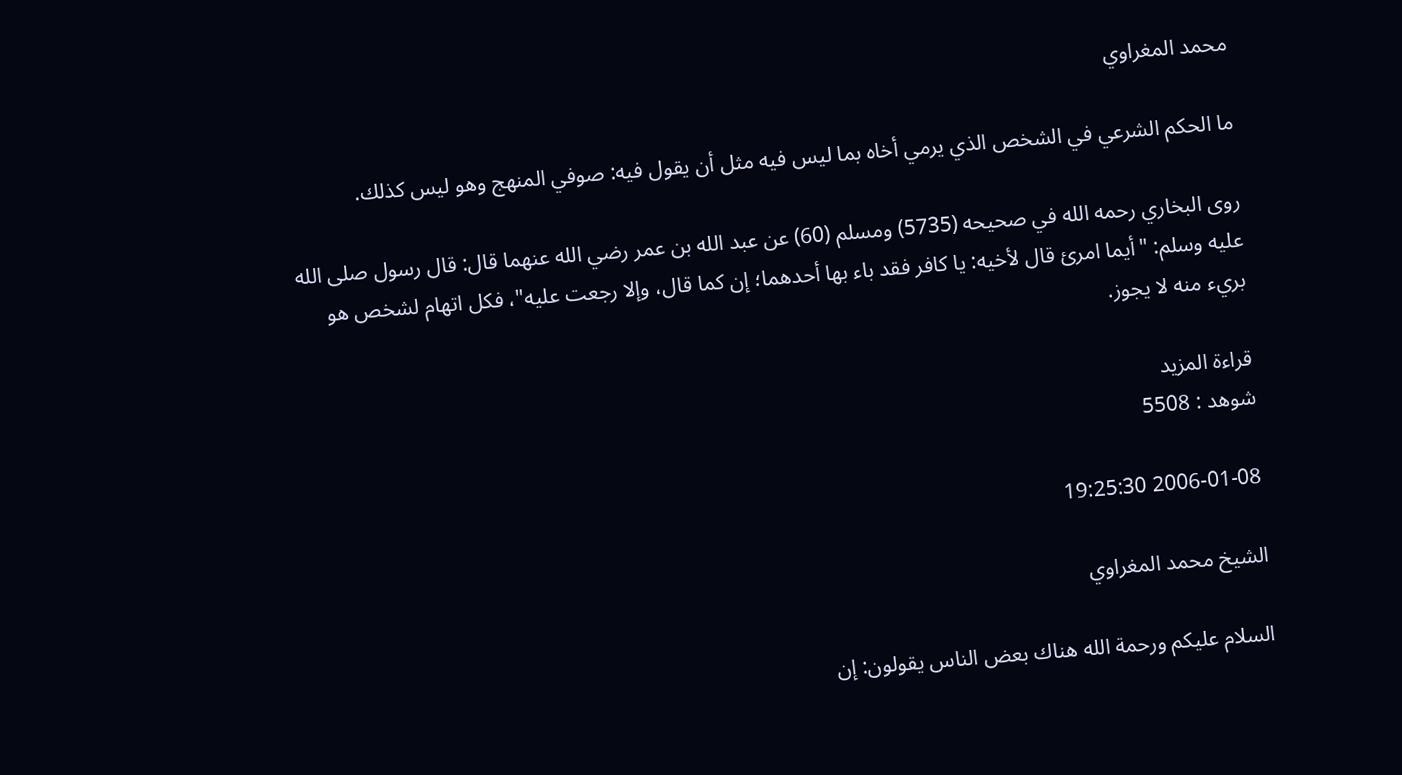محمد المغراوي

ما الحكم الشرعي في الشخص الذي يرمي أخاه بما ليس فيه مثل أن يقول فيه: صوفي المنهج وهو ليس كذلك.

روى البخاري رحمه الله في صحيحه (5735) ومسلم (60) عن عبد الله بن عمر رضي الله عنهما قال: قال رسول صلى الله عليه وسلم: "أيما امرئ قال لأخيه: يا كافر فقد باء بها أحدهما؛ إن كما قال، وإلا رجعت عليه"، فكل اتهام لشخص هو بريء منه لا يجوز.

قراءة المزيد
شوهد : 5508

2006-01-08 19:25:30

الشيخ محمد المغراوي

السلام عليكم ورحمة الله هناك بعض الناس يقولون: إن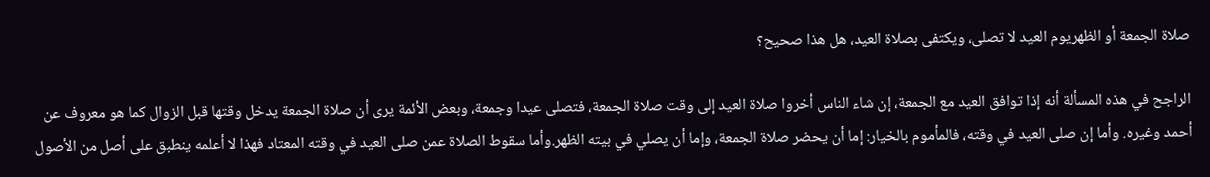صلاة الجمعة أو الظهريوم العيد لا تصلى، ويكتفى بصلاة العيد، هل هذا صحيح؟

الراجح في هذه المسألة أنه إذا توافق العيد مع الجمعة، إن شاء الناس أخروا صلاة العيد إلى وقت صلاة الجمعة، فتصلى عيدا وجمعة، وبعض الأئمة يرى أن صلاة الجمعة يدخل وقتها قبل الزوال كما هو معروف عن أحمد وغيره. وأما إن صلى العيد في وقته، فالمأموم بالخيار: إما أن يحضر صلاة الجمعة، وإما أن يصلي في بيته الظهر.وأما سقوط الصلاة عمن صلى العيد في وقته المعتاد فهذا لا أعلمه ينطبق على أصل من الأصول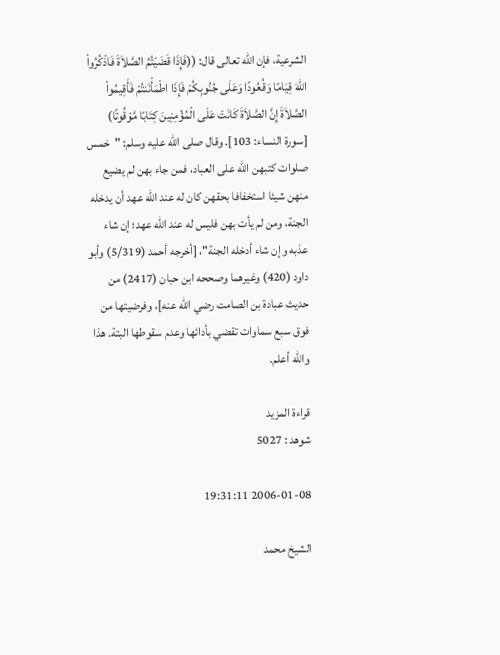الشرعية، فإن الله تعالى قال: ((فَإِذَا قَضَيْتُمُ الصَّلاَةَ فَاذْكُرُواْ اللّهَ قِيَامًا وَقُعُودًا وَعَلَى جُنُوبِكُمْ فَإِذَا اطْمَأْنَنتُمْ فَأَقِيمُواْ الصَّلاَةَ إِنَّ الصَّلاَةَ كَانَتْ عَلَى الْمُؤْمِنِينَ كِتَابًا مَّوْقُوتًا) [سورة النساء: 103]. وقال صلى الله عليه وسلم: "خمس صلوات كتبهن الله على العباد، فمن جاء بهن لم يضيع منهن شيئا استخفافا بحقهن كان له عند الله عهد أن يدخله الجنة، ومن لم يأت بهن فليس له عند الله عهد؛ إن شاء عذبه وإن شاء أدخله الجنة"، [أخرجه أحمد (5/319) وأبو داود (420) وغيرهما وصححه ابن حبان (2417) من حديث عبادة بن الصامت رضي الله عنه]، وفرضيتها من فوق سبع سماوات تقضي بأدائها وعدم سقوطها البتة. هذا والله أعلم.

قراءة المزيد
شوهد : 5027

2006-01-08 19:31:11

الشيخ محمد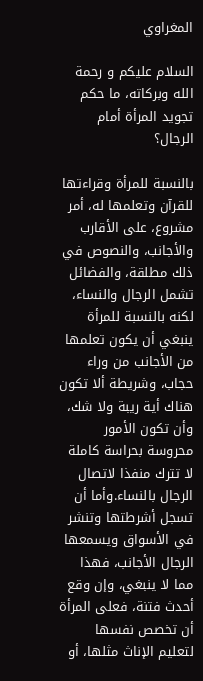المغراوي

السلام عليكم و رحمة الله وبركاته، ما حكم تجويد المرأة أمام الرجال؟

بالنسبة للمرأة وقراءتها للقرآن وتعلمها له، أمر مشروع، على الأقارب والأجانب، والنصوص في ذلك مطلقة، والفضائل تشمل الرجال والنساء، لكنه بالنسبة للمرأة ينبغي أن يكون تعلمها من الأجانب من وراء حجاب، وشريطة ألا تكون هناك أية ريبة ولا شك، وأن تكون الأمور محروسة بحراسة كاملة لا تترك منفذا لاتصال الرجال بالنساء.وأما أن تسجل أشرطتها وتنشر في الأسواق ويسمعها الرجال الأجانب، فهذا مما لا ينبغي، وإن وقع أحدث فتنة، فعلى المرأة أن تخصص نفسها لتعليم الإناث مثلها، أو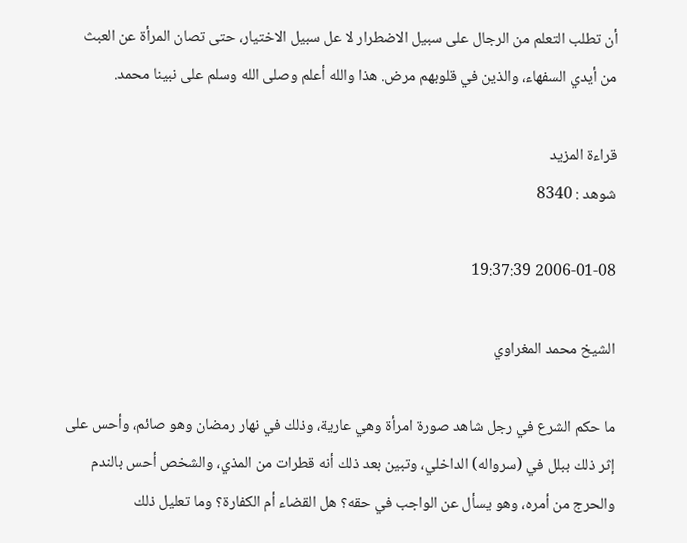أن تطلب التعلم من الرجال على سبيل الاضطرار لا عل سبيل الاختيار، حتى تصان المرأة عن العبث من أيدي السفهاء، والذين في قلوبهم مرض. هذا والله أعلم وصلى الله وسلم على نبينا محمد.

قراءة المزيد
شوهد : 8340

2006-01-08 19:37:39

الشيخ محمد المغراوي

ما حكم الشرع في رجل شاهد صورة امرأة وهي عارية، وذلك في نهار رمضان وهو صائم، وأحس على إثر ذلك ببلل في (سرواله) الداخلي، وتبين بعد ذلك أنه قطرات من المذي، والشخص أحس بالندم والحرج من أمره، وهو يسأل عن الواجب في حقه؟ هل القضاء أم الكفارة؟ وما تعليل ذلك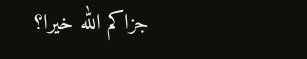جزاكم الله خيرا؟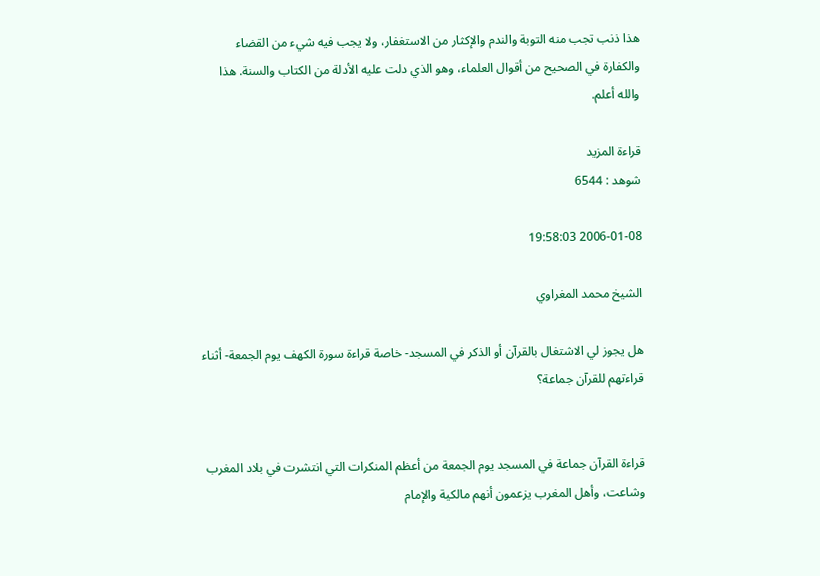هذا ذنب تجب منه التوبة والندم والإكثار من الاستغفار، ولا يجب فيه شيء من القضاء والكفارة في الصحيح من أقوال العلماء، وهو الذي دلت عليه الأدلة من الكتاب والسنة. هذا والله أعلم.

قراءة المزيد
شوهد : 6544

2006-01-08 19:58:03

الشيخ محمد المغراوي

هل يجوز لي الاشتغال بالقرآن أو الذكر في المسجد- خاصة قراءة سورة الكهف يوم الجمعة- أثناء قراءتهم للقرآن جماعة؟


قراءة القرآن جماعة في المسجد يوم الجمعة من أعظم المنكرات التي انتشرت في بلاد المغرب وشاعت، وأهل المغرب يزعمون أنهم مالكية والإمام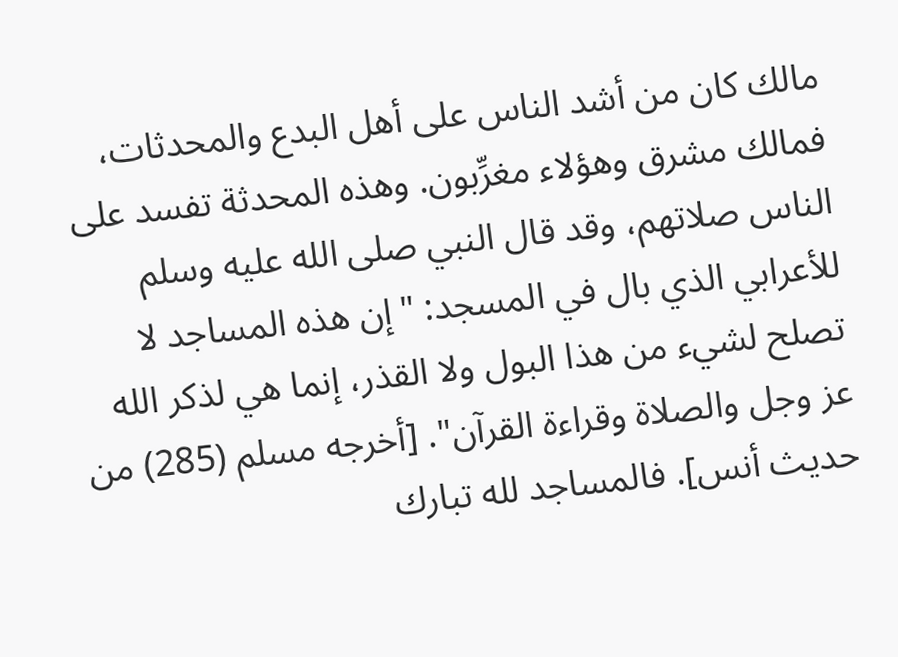مالك كان من أشد الناس على أهل البدع والمحدثات، فمالك مشرق وهؤلاء مغرِّبون. وهذه المحدثة تفسد على الناس صلاتهم، وقد قال النبي صلى الله عليه وسلم للأعرابي الذي بال في المسجد: "إن هذه المساجد لا تصلح لشيء من هذا البول ولا القذر، إنما هي لذكر الله عز وجل والصلاة وقراءة القرآن". [أخرجه مسلم (285) من حديث أنس]. فالمساجد لله تبارك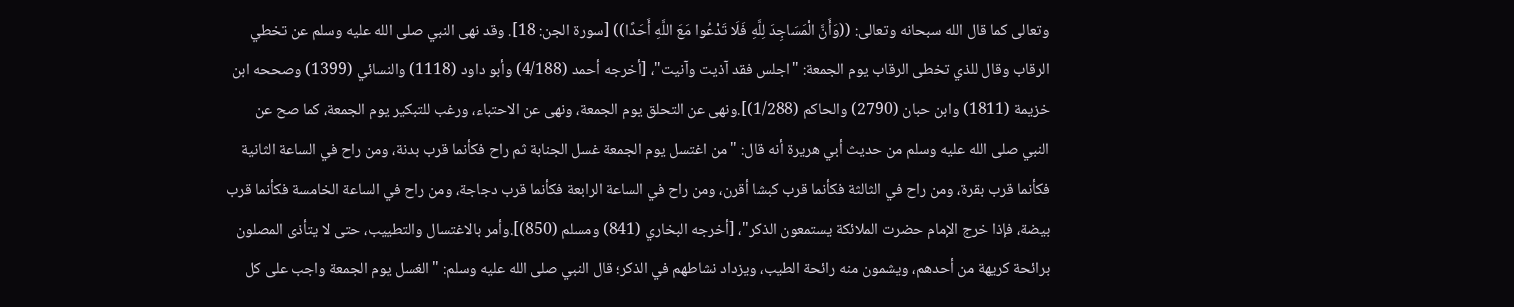وتعالى كما قال الله سبحانه وتعالى: ((وَأَنَّ الْمَسَاجِدَ لِلَّهِ فَلَا تَدْعُوا مَعَ اللَّهِ أَحَدًا)) [سورة الجن: 18]. وقد نهى النبي صلى الله عليه وسلم عن تخطي الرقاب وقال للذي تخطى الرقاب يوم الجمعة: "اجلس فقد آذيت وآنيت"، [أخرجه أحمد (4/188) وأبو داود (1118) والنسائي (1399) وصححه ابن خزيمة (1811) وابن حبان (2790) والحاكم (1/288)].ونهى عن التحلق يوم الجمعة، ونهى عن الاحتباء، ورغب للتبكير يوم الجمعة، كما صح عن النبي صلى الله عليه وسلم من حديث أبي هريرة أنه قال: "من اغتسل يوم الجمعة غسل الجنابة ثم راح فكأنما قرب بدنة، ومن راح في الساعة الثانية فكأنما قرب بقرة، ومن راح في الثالثة فكأنما قرب كبشا أقرن، ومن راح في الساعة الرابعة فكأنما قرب دجاجة، ومن راح في الساعة الخامسة فكأنما قرب بيضة، فإذا خرج الإمام حضرت الملائكة يستمعون الذكر"، [أخرجه البخاري (841) ومسلم (850)].وأمر بالاغتسال والتطييب، حتى لا يتأذى المصلون برائحة كريهة من أحدهم، ويشمون منه رائحة الطيب، ويزداد نشاطهم في الذكر؛ قال النبي صلى الله عليه وسلم: "الغسل يوم الجمعة واجب على كل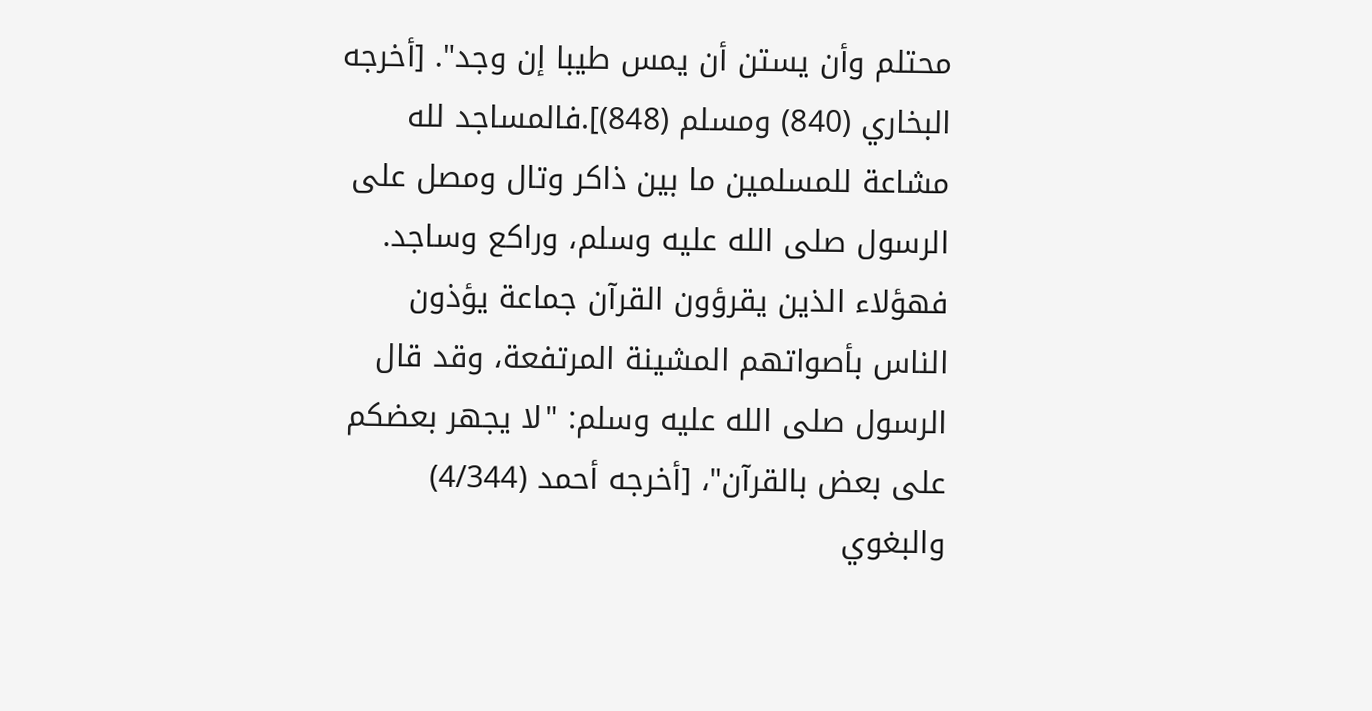محتلم وأن يستن أن يمس طيبا إن وجد". [أخرجه البخاري (840) ومسلم (848)].فالمساجد لله مشاعة للمسلمين ما بين ذاكر وتال ومصل على الرسول صلى الله عليه وسلم، وراكع وساجد. فهؤلاء الذين يقرؤون القرآن جماعة يؤذون الناس بأصواتهم المشينة المرتفعة، وقد قال الرسول صلى الله عليه وسلم: "لا يجهر بعضكم على بعض بالقرآن"، [أخرجه أحمد (4/344) والبغوي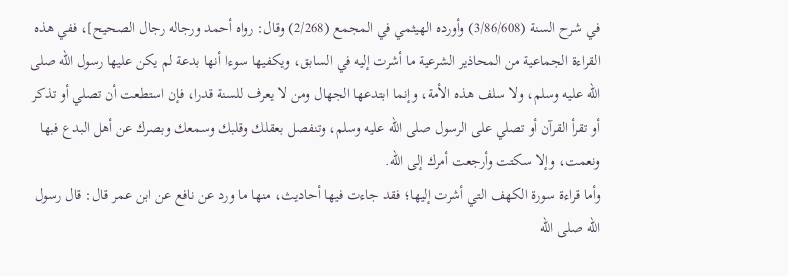في شرح السنة (3/86/608) وأورده الهيثمي في المجمع (2/268) وقال: رواه أحمد ورجاله رجال الصحيح]، ففي هذه القراءة الجماعية من المحاذير الشرعية ما أشرت إليه في السابق، ويكفيها سوءا أنها بدعة لم يكن عليها رسول الله صلى الله عليه وسلم، ولا سلف هذه الأمة، وإنما ابتدعها الجهال ومن لا يعرف للسنة قدرا، فإن استطعت أن تصلي أو تذكر أو تقرأ القرآن أو تصلي على الرسول صلى الله عليه وسلم، وتنفصل بعقلك وقلبك وسمعك وبصرك عن أهل البدع فبها ونعمت، وإلا سكتت وأرجعت أمرك إلى الله.
وأما قراءة سورة الكهف التي أشرت إليها؛ فقد جاءت فيها أحاديث، منها ما ورد عن نافع عن ابن عمر قال: قال رسول الله صلى الله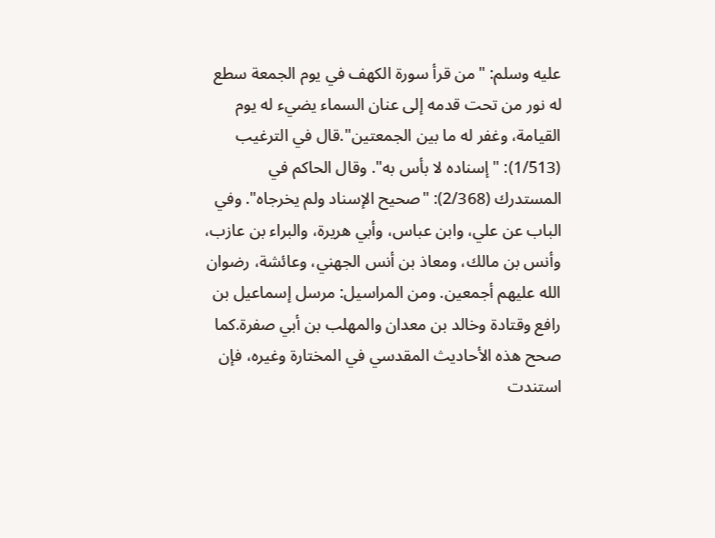عليه وسلم: "من قرأ سورة الكهف في يوم الجمعة سطع له نور من تحت قدمه إلى عنان السماء يضيء له يوم القيامة، وغفر له ما بين الجمعتين".قال في الترغيب (1/513): "إسناده لا بأس به". وقال الحاكم في المستدرك (2/368): "صحيح الإسناد ولم يخرجاه". وفي الباب عن علي، وابن عباس، وأبي هريرة، والبراء بن عازب، وأنس بن مالك، ومعاذ بن أنس الجهني، وعائشة، رضوان الله عليهم أجمعين. ومن المراسيل: مرسل إسماعيل بن رافع وقتادة وخالد بن معدان والمهلب بن أبي صفرة.كما صحح هذه الأحاديث المقدسي في المختارة وغيره، فإن استندت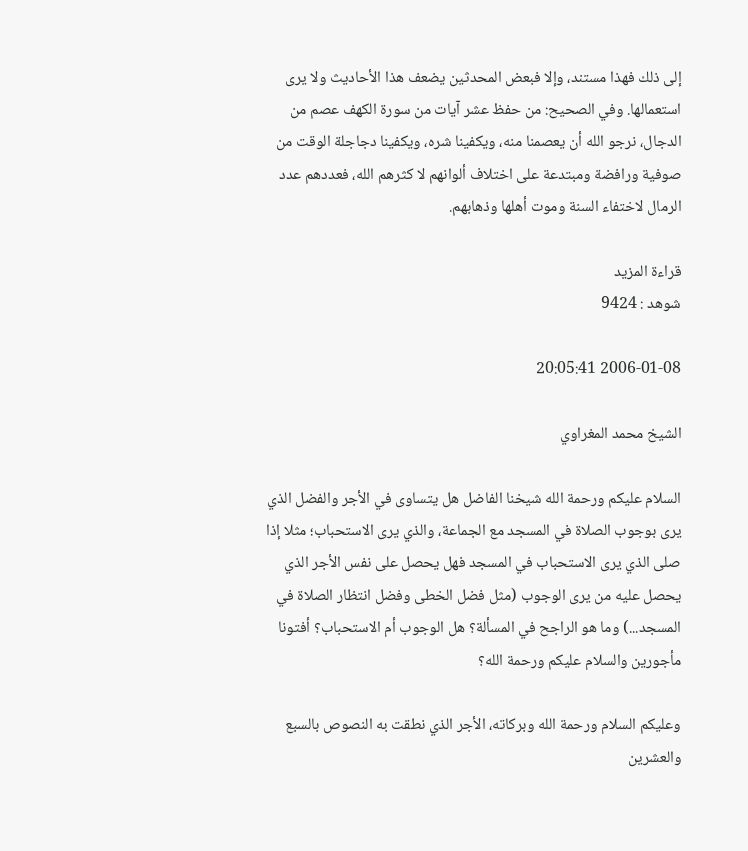إلى ذلك فهذا مستند، وإلا فبعض المحدثين يضعف هذا الأحاديث ولا يرى استعمالها. وفي الصحيح: من حفظ عشر آيات من سورة الكهف عصم من الدجال، نرجو الله أن يعصمنا منه، ويكفينا شره، ويكفينا دجاجلة الوقت من صوفية ورافضة ومبتدعة على اختلاف ألوانهم لا كثرهم الله، فعددهم عدد الرمال لاختفاء السنة وموت أهلها وذهابهم.

قراءة المزيد
شوهد : 9424

2006-01-08 20:05:41

الشيخ محمد المغراوي

السلام عليكم ورحمة الله شيخنا الفاضل هل يتساوى في الأجر والفضل الذي يرى بوجوب الصلاة في المسجد مع الجماعة، والذي يرى الاستحباب؛ مثلا إذا صلى الذي يرى الاستحباب في المسجد فهل يحصل على نفس الأجر الذي يحصل عليه من يرى الوجوب (مثل فضل الخطى وفضل انتظار الصلاة في المسجد...) وما هو الراجح في المسألة؟ هل الوجوب أم الاستحباب؟ أفتونا مأجورين والسلام عليكم ورحمة الله؟

وعليكم السلام ورحمة الله وبركاته، الأجر الذي نطقت به النصوص بالسبع والعشرين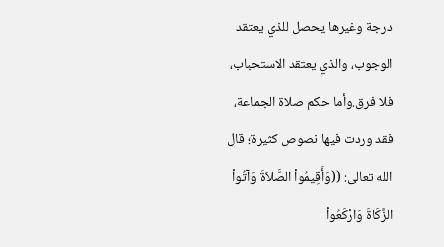درجة وغيرها يحصل للذي يعتقد الوجوب، والذي يعتقد الاستحباب، فلا فرق.وأما حكم صلاة الجماعة، فقد وردت فيها نصوص كثيرة؛ قال الله تعالى: ((وَأَقِيمُواْ الصَّلاَةَ وَآتُواْ الزَّكَاةَ وَارْكَعُواْ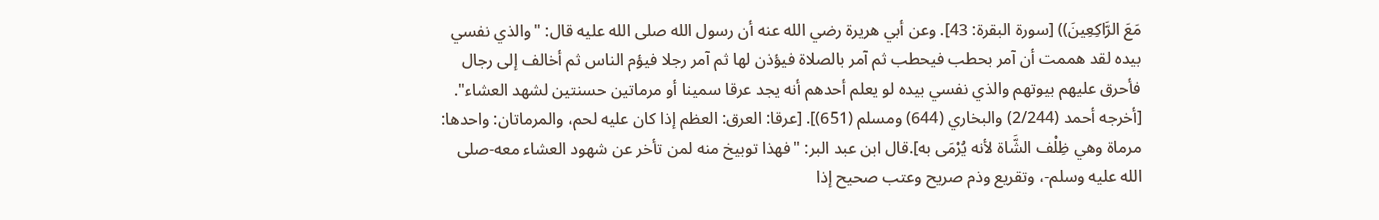مَعَ الرَّاكِعِينَ)) [سورة البقرة: 43]. وعن أبي هريرة رضي الله عنه أن رسول الله صلى الله عليه قال: "والذي نفسي بيده لقد هممت أن آمر بحطب فيحطب ثم آمر بالصلاة فيؤذن لها ثم آمر رجلا فيؤم الناس ثم أخالف إلى رجال فأحرق عليهم بيوتهم والذي نفسي بيده لو يعلم أحدهم أنه يجد عرقا سمينا أو مرماتين حسنتين لشهد العشاء". [أخرجه أحمد (2/244) والبخاري (644) ومسلم (651)]. [عرقا: العرق: العظم إذا كان عليه لحم، والمرماتان: واحدها: مرماة وهي ظِلْف الشَّاة لأنه يُرْمَى به].قال ابن عبد البر: "فهذا توبيخ منه لمن تأخر عن شهود العشاء معه-صلى الله عليه وسلم-، وتقريع وذم صريح وعتب صحيح إذا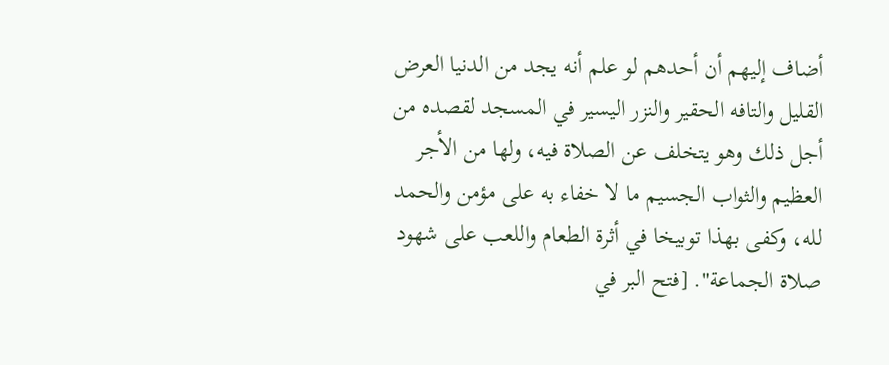أضاف إليهم أن أحدهم لو علم أنه يجد من الدنيا العرض القليل والتافه الحقير والنزر اليسير في المسجد لقصده من أجل ذلك وهو يتخلف عن الصلاة فيه، ولها من الأجر العظيم والثواب الجسيم ما لا خفاء به على مؤمن والحمد لله، وكفى بهذا توبيخا في أثرة الطعام واللعب على شهود صلاة الجماعة". [فتح البر في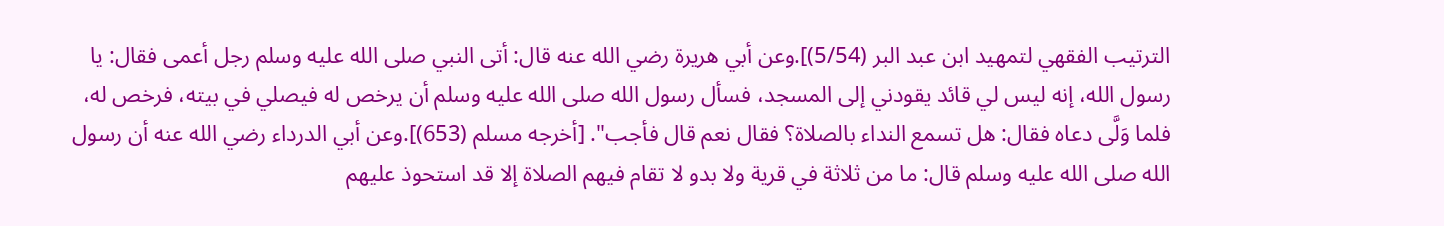الترتيب الفقهي لتمهيد ابن عبد البر (5/54)].وعن أبي هريرة رضي الله عنه قال: أتى النبي صلى الله عليه وسلم رجل أعمى فقال: يا رسول الله، إنه ليس لي قائد يقودني إلى المسجد، فسأل رسول الله صلى الله عليه وسلم أن يرخص له فيصلي في بيته، فرخص له، فلما وَلَّى دعاه فقال: هل تسمع النداء بالصلاة؟ فقال نعم قال فأجب". [أخرجه مسلم (653)].وعن أبي الدرداء رضي الله عنه أن رسول الله صلى الله عليه وسلم قال: ما من ثلاثة في قرية ولا بدو لا تقام فيهم الصلاة إلا قد استحوذ عليهم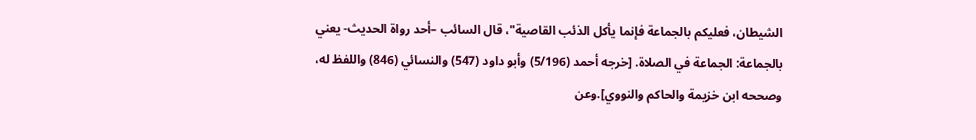الشيطان، فعليكم بالجماعة فإنما يأكل الذئب القاصية"، قال السائب –أحد رواة الحديث- يعني بالجماعة: الجماعة في الصلاة. [خرجه أحمد (5/196) وأبو داود (547) والنسائي (846) واللفظ له، وصححه ابن خزيمة والحاكم والنووي].وعن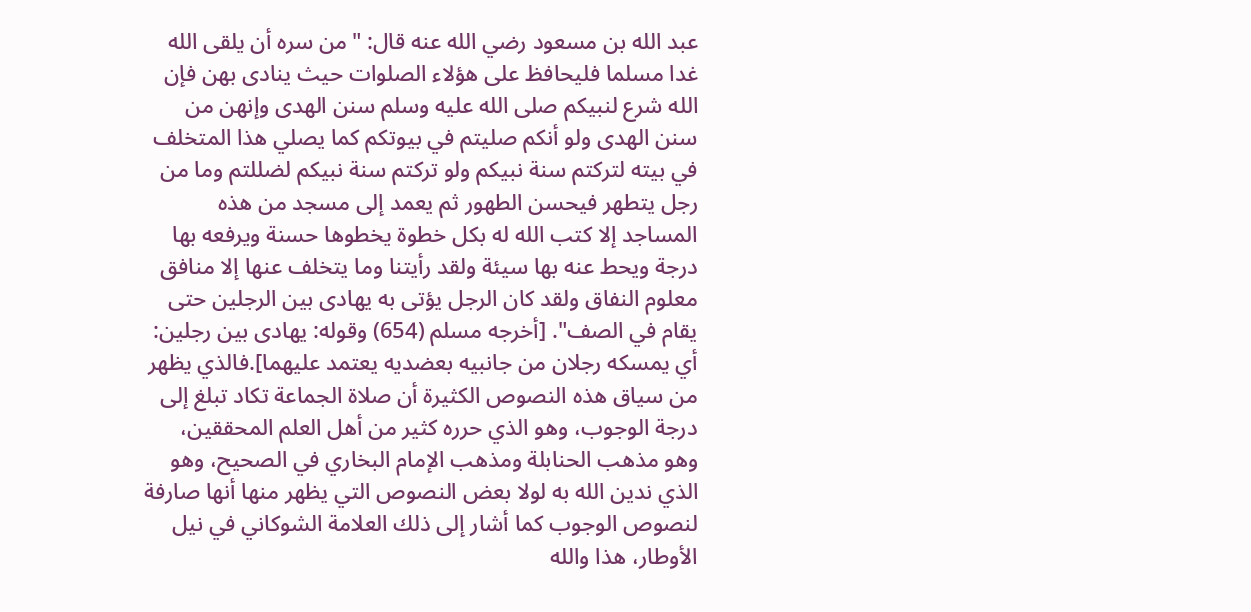عبد الله بن مسعود رضي الله عنه قال: "من سره أن يلقى الله غدا مسلما فليحافظ على هؤلاء الصلوات حيث ينادى بهن فإن الله شرع لنبيكم صلى الله عليه وسلم سنن الهدى وإنهن من سنن الهدى ولو أنكم صليتم في بيوتكم كما يصلي هذا المتخلف في بيته لتركتم سنة نبيكم ولو تركتم سنة نبيكم لضللتم وما من رجل يتطهر فيحسن الطهور ثم يعمد إلى مسجد من هذه المساجد إلا كتب الله له بكل خطوة يخطوها حسنة ويرفعه بها درجة ويحط عنه بها سيئة ولقد رأيتنا وما يتخلف عنها إلا منافق معلوم النفاق ولقد كان الرجل يؤتى به يهادى بين الرجلين حتى يقام في الصف". [أخرجه مسلم (654) وقوله: يهادى بين رجلين: أي يمسكه رجلان من جانبيه بعضديه يعتمد عليهما].فالذي يظهر من سياق هذه النصوص الكثيرة أن صلاة الجماعة تكاد تبلغ إلى درجة الوجوب، وهو الذي حرره كثير من أهل العلم المحققين، وهو مذهب الحنابلة ومذهب الإمام البخاري في الصحيح، وهو الذي ندين الله به لولا بعض النصوص التي يظهر منها أنها صارفة لنصوص الوجوب كما أشار إلى ذلك العلامة الشوكاني في نيل الأوطار، هذا والله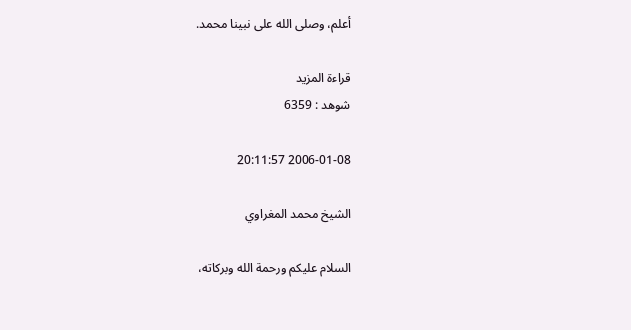أعلم، وصلى الله على نبينا محمد.

قراءة المزيد
شوهد : 6359

2006-01-08 20:11:57

الشيخ محمد المغراوي

السلام عليكم ورحمة الله وبركاته،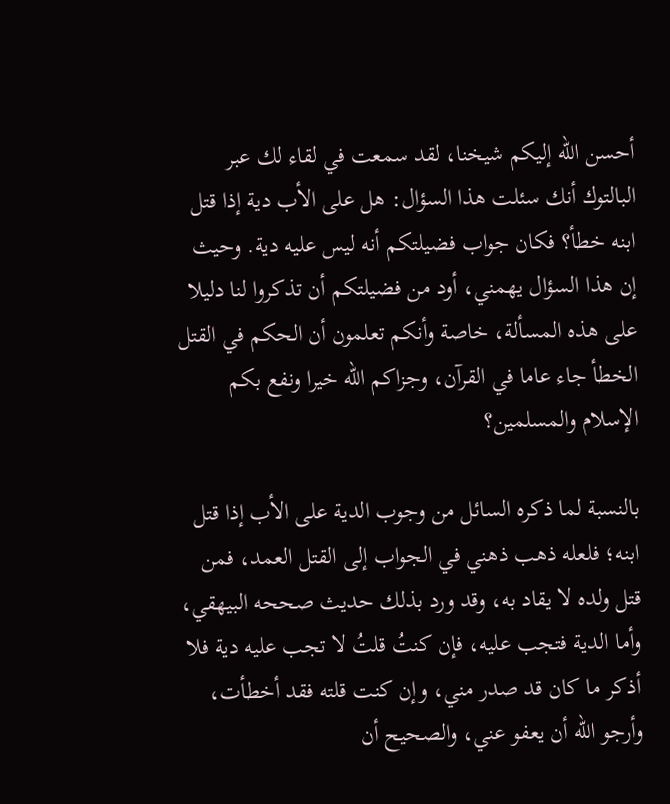أحسن الله إليكم شيخنا، لقد سمعت في لقاء لك عبر البالتوك أنك سئلت هذا السؤال: هل على الأب دية إذا قتل ابنه خطأ؟ فكان جواب فضيلتكم أنه ليس عليه دية. وحيث إن هذا السؤال يهمني، أود من فضيلتكم أن تذكروا لنا دليلا على هذه المسألة، خاصة وأنكم تعلمون أن الحكم في القتل الخطأ جاء عاما في القرآن، وجزاكم الله خيرا ونفع بكم الإسلام والمسلمين؟

بالنسبة لما ذكره السائل من وجوب الدية على الأب إذا قتل ابنه؛ فلعله ذهب ذهني في الجواب إلى القتل العمد، فمن قتل ولده لا يقاد به، وقد ورد بذلك حديث صححه البيهقي، وأما الدية فتجب عليه، فإن كنتُ قلتُ لا تجب عليه دية فلا أذكر ما كان قد صدر مني، وإن كنت قلته فقد أخطأت، وأرجو الله أن يعفو عني، والصحيح أن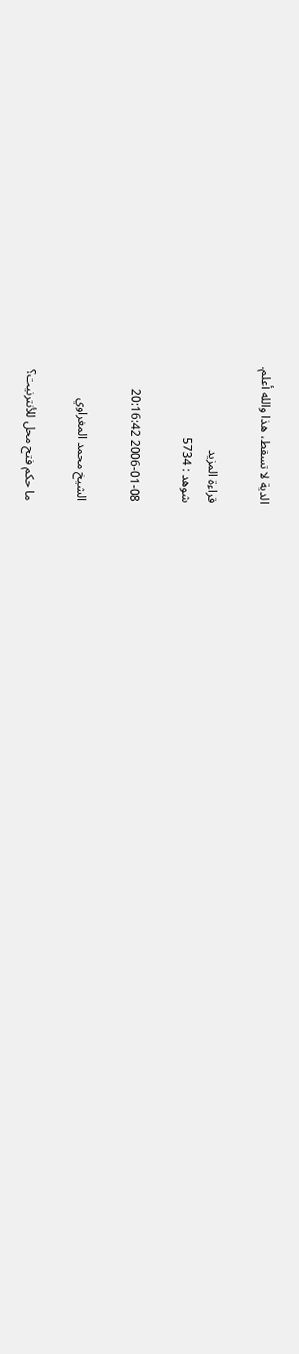الدية لا تسقط، هذا والله أعلم.

قراءة المزيد
شوهد : 5734

2006-01-08 20:16:42

الشيخ محمد المغراوي

ما حكم فتح محل للأنترنيت؟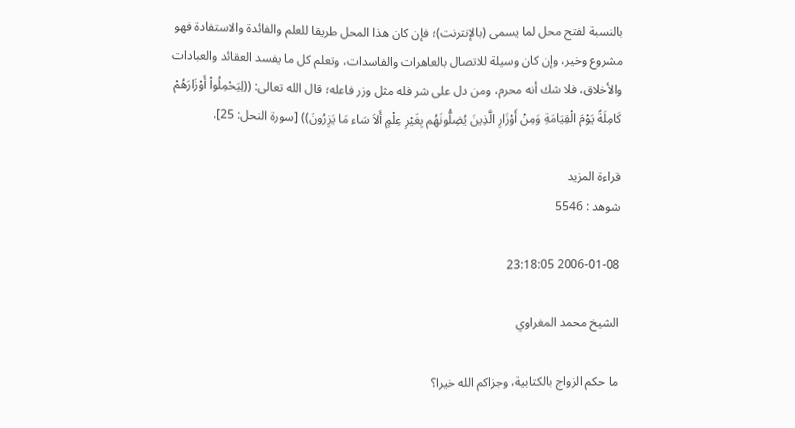بالنسبة لفتح محل لما يسمى (بالإنترنت)؛ فإن كان هذا المحل طريقا للعلم والفائدة والاستفادة فهو مشروع وخير، وإن كان وسيلة للاتصال بالعاهرات والفاسدات، وتعلم كل ما يفسد العقائد والعبادات والأخلاق، فلا شك أنه محرم، ومن دل على شر فله مثل وزر فاعله؛ قال الله تعالى: ((لِيَحْمِلُواْ أَوْزَارَهُمْ كَامِلَةً يَوْمَ الْقِيَامَةِ وَمِنْ أَوْزَارِ الَّذِينَ يُضِلُّونَهُم بِغَيْرِ عِلْمٍ أَلاَ سَاء مَا يَزِرُونَ)) [سورة النحل: 25].

قراءة المزيد
شوهد : 5546

2006-01-08 23:18:05

الشيخ محمد المغراوي

ما حكم الزواج بالكتابية، وجزاكم الله خيرا؟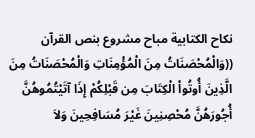نكاح الكتابية مباح مشروع بنص القرآن ((وَالْمُحْصَنَاتُ مِنَ الْمُؤْمِنَاتِ وَالْمُحْصَنَاتُ مِنَ الَّذِينَ أُوتُواْ الْكِتَابَ مِن قَبْلِكُمْ إِذَا آتَيْتُمُوهُنَّ أُجُورَهُنَّ مُحْصِنِينَ غَيْرَ مُسَافِحِينَ وَلاَ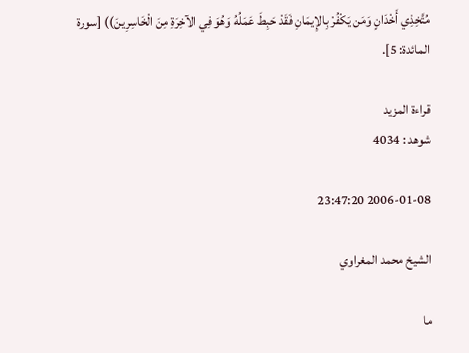مُتَّخِذِي أَخْدَانٍ وَمَن يَكْفُرْ بِالإِيمَانِ فَقَدْ حَبِطَ عَمَلُهُ وَهُوَ فِي الآخِرَةِ مِنَ الْخَاسِرِينَ)) [سورة المائدة: 5].

قراءة المزيد
شوهد : 4034

2006-01-08 23:47:20

الشيخ محمد المغراوي

ما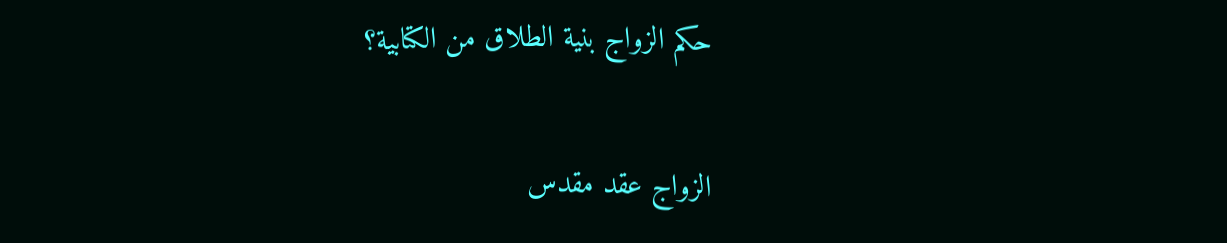حكم الزواج بنية الطلاق من الكتابية؟

الزواج عقد مقدس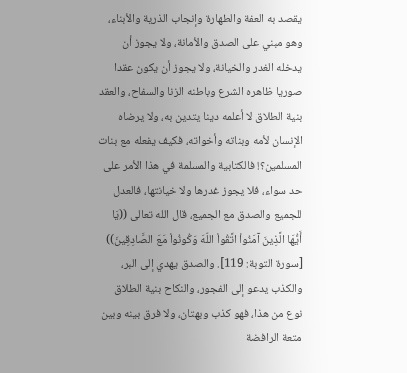يقصد به العفة والطهارة وإنجاب الذرية والأبناء، وهو مبني على الصدق والأمانة، ولا يجوز أن يدخله الغدر والخيانة، ولا يجوز أن يكون عقدا صوريا ظاهره الشرع وباطنه الزنا والسفاح، والعقد بنية الطلاق لا أعلمه دينا يتدين به، ولا يرضاه الإنسان لأمه وبناته وأخواته، فكيف يفعله مع بنات المسلمين؟! فالكتابية والمسلمة في هذا الأمر على حد سواء، فلا يجوز غدرها ولا خيانتها، فالعدل للجميع والصدق مع الجميع، قال الله تعالى ((يَا أَيُّهَا الَّذِينَ آمَنُواْ اتَّقُواْ اللّهَ وَكُونُواْ مَعَ الصَّادِقِينَ)) [سورة التوبة: 119]. والصدق يهدي إلى البر، والكذب يدعو إلى الفجور، والنكاح بنية الطلاق نوع من هذا، فهو كذب وبهتان، ولا فرق بينه وبين متعة الرافضة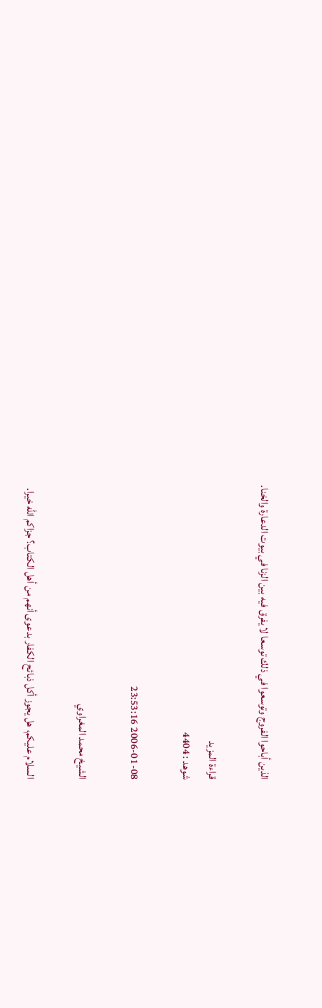الذين أباحوا الفروج وتوسعوا في ذلك توسعا لا يفرق فيه بين الزنا في بيوت الدعارة والخنا.

قراءة المزيد
شوهد : 4404

2006-01-08 23:53:16

الشيخ محمد المغراوي

السلام عليكم، هل يجوز أكل ذبائح الكفار بدعوى أنهم من أهل الكتاب؟ جزاكم الله خيرا.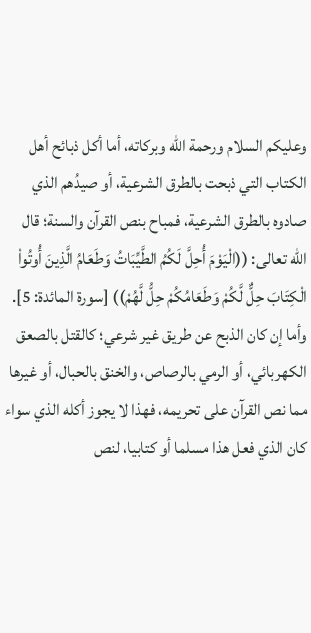وعليكم السلام ورحمة الله وبركاته، أما أكل ذبائح أهل الكتاب التي ذبحت بالطرق الشرعية، أو صيدُهم الذي صادوه بالطرق الشرعية، فمباح بنص القرآن والسنة؛ قال الله تعالى: ((الْيَوْمَ أُحِلَّ لَكُمُ الطَّيِّبَاتُ وَطَعَامُ الَّذِينَ أُوتُواْ الْكِتَابَ حِلٌّ لَّكُمْ وَطَعَامُكُمْ حِلُّ لَّهُمْ)) [سورة المائدة: 5]. وأما إن كان الذبح عن طريق غير شرعي؛ كالقتل بالصعق الكهربائي، أو الرمي بالرصاص، والخنق بالحبال، أو غيرها مما نص القرآن على تحريمه، فهذا لا يجوز أكله الذي سواء كان الذي فعل هذا مسلما أو كتابيا، لنص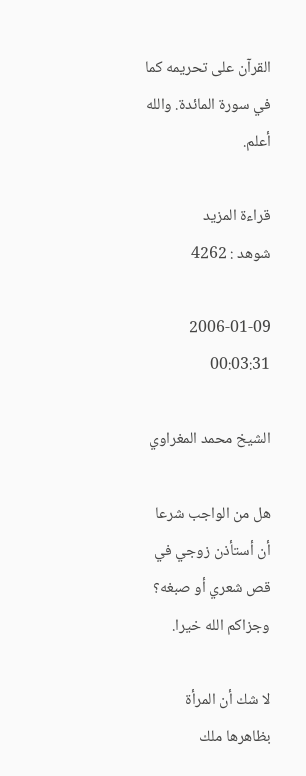القرآن على تحريمه كما في سورة المائدة. والله أعلم.

قراءة المزيد
شوهد : 4262

2006-01-09 00:03:31

الشيخ محمد المغراوي

هل من الواجب شرعا أن أستأذن زوجي في قص شعري أو صبغه؟ وجزاكم الله خيرا.

لا شك أن المرأة بظاهرها ملك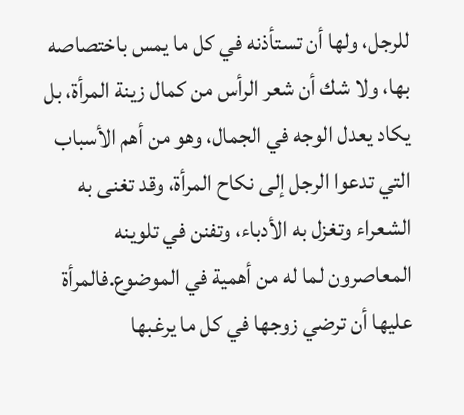للرجل، ولها أن تستأذنه في كل ما يمس باختصاصه بها، ولا شك أن شعر الرأس من كمال زينة المرأة، بل يكاد يعدل الوجه في الجمال، وهو من أهم الأسباب التي تدعوا الرجل إلى نكاح المرأة، وقد تغنى به الشعراء وتغزل به الأدباء، وتفنن في تلوينه المعاصرون لما له من أهمية في الموضوع.فالمرأة عليها أن ترضي زوجها في كل ما يرغبها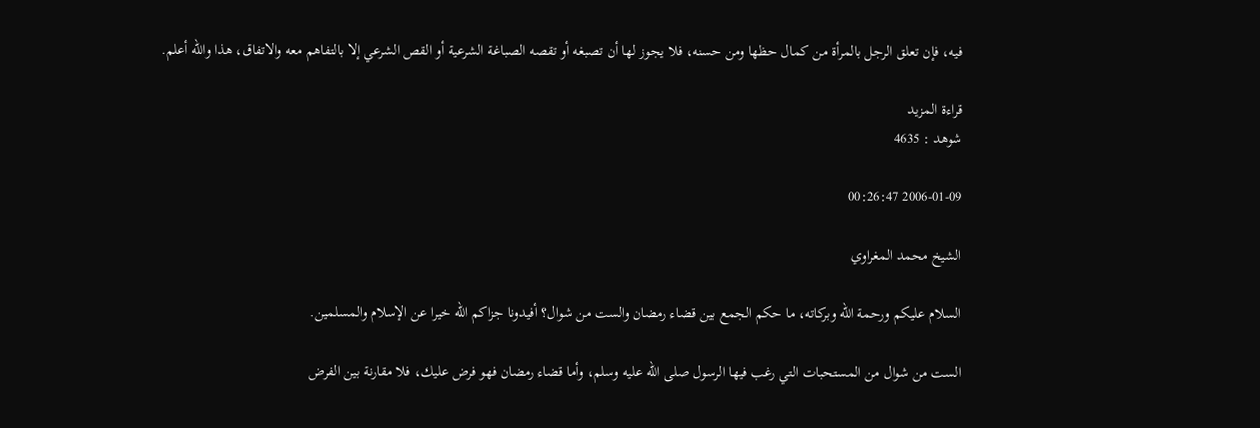فيه، فإن تعلق الرجل بالمرأة من كمال حظها ومن حسنه، فلا يجوز لها أن تصبغه أو تقصه الصباغة الشرعية أو القص الشرعي إلا بالتفاهم معه والاتفاق، هذا والله أعلم.

قراءة المزيد
شوهد : 4635

2006-01-09 00:26:47

الشيخ محمد المغراوي

السلام عليكم ورحمة الله وبركاته، ما حكم الجمع بين قضاء رمضان والست من شوال؟ أفيدونا جزاكم الله خيرا عن الإسلام والمسلمين.

الست من شوال من المستحبات التي رغب فيها الرسول صلى الله عليه وسلم، وأما قضاء رمضان فهو فرض عليك، فلا مقارنة بين الفرض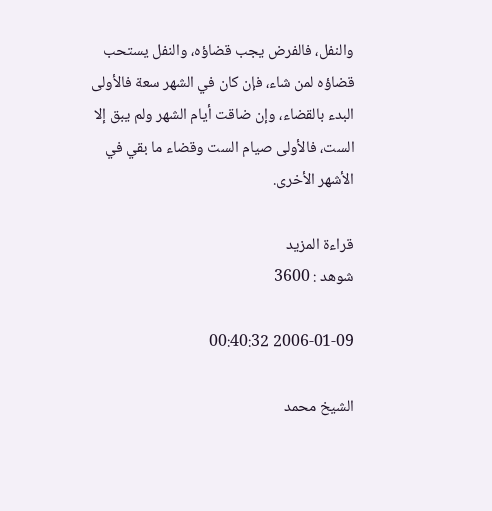والنفل، فالفرض يجب قضاؤه، والنفل يستحب قضاؤه لمن شاء، فإن كان في الشهر سعة فالأولى البدء بالقضاء، وإن ضاقت أيام الشهر ولم يبق إلا الست، فالأولى صيام الست وقضاء ما بقي في الأشهر الأخرى.

قراءة المزيد
شوهد : 3600

2006-01-09 00:40:32

الشيخ محمد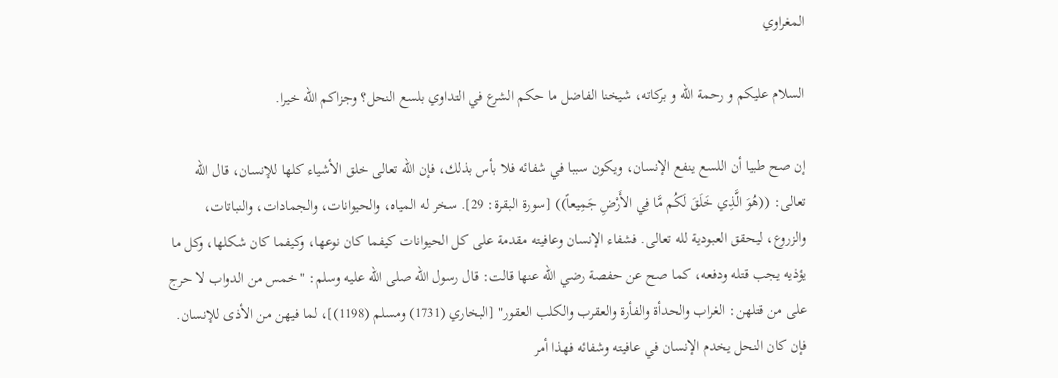المغراوي

السلام عليكم و رحمة الله و بركاته، شيخنا الفاضل ما حكم الشرع في التداوي بلسع النحل؟ وجزاكم الله خيرا.

إن صح طبيا أن اللسع ينفع الإنسان، ويكون سببا في شفائه فلا بأس بذلك، فإن الله تعالى خلق الأشياء كلها للإنسان، قال الله تعالى: ((هُوَ الَّذِي خَلَقَ لَكُم مَّا فِي الأَرْضِ جَمِيعاً)) [سورة البقرة: 29]. سخر له المياه، والحيوانات، والجمادات، والنباتات، والزروع، ليحقق العبودية لله تعالى. فشفاء الإنسان وعافيته مقدمة على كل الحيوانات كيفما كان نوعها، وكيفما كان شكلها، وكل ما يؤذيه يجب قتله ودفعه، كما صح عن حفصة رضي الله عنها قالت: قال رسول الله صلى الله عليه وسلم: "خمس من الدواب لا حرج على من قتلهن: الغراب والحدأة والفأرة والعقرب والكلب العقور" [البخاري (1731) ومسلم (1198)]، لما فيهن من الأذى للإنسان. فإن كان النحل يخدم الإنسان في عافيته وشفائه فهذا أمر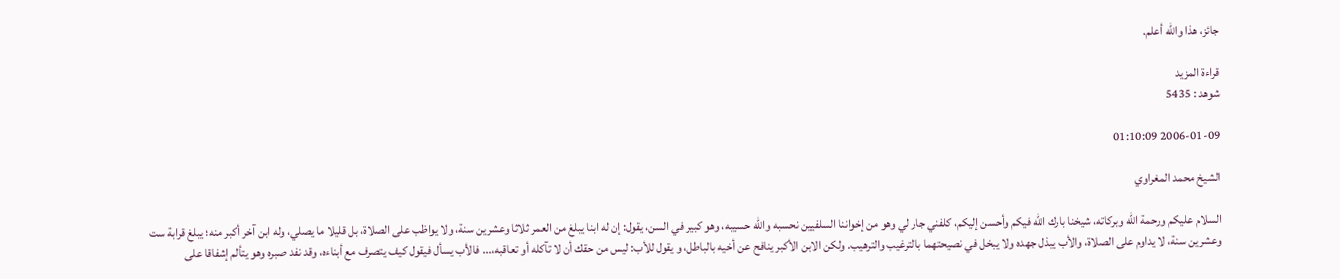جائز، هذا والله أعلم.

قراءة المزيد
شوهد : 5435

2006-01-09 01:10:09

الشيخ محمد المغراوي

السلام عليكم ورحمة الله وبركاته، شيخنا بارك الله فيكم وأحسن إليكم، كلفني جار لي وهو من إخواننا السلفيين نحسبه والله حسيبه، وهو كبير في السن، يقول: إن له ابنا يبلغ من العمر ثلاثا وعشرين سنة، ولا يواظب على الصلاة، بل قليلا ما يصلي، وله ابن آخر أكبر منه؛ يبلغ قرابة ست وعشرين سنة، لا يداوم على الصلاة، والأب يبذل جهده ولا يبخل في نصيحتهما بالترغيب والترهيب. ولكن الابن الأكبر ينافح عن أخيه بالباطل، و يقول للأب: ليس من حقك أن لا تآكله أو تعاقبه،... فالأب يسأل فيقول كيف يتصرف مع أبناءه، وقد نفد صبره وهو يتألم إشفاقا على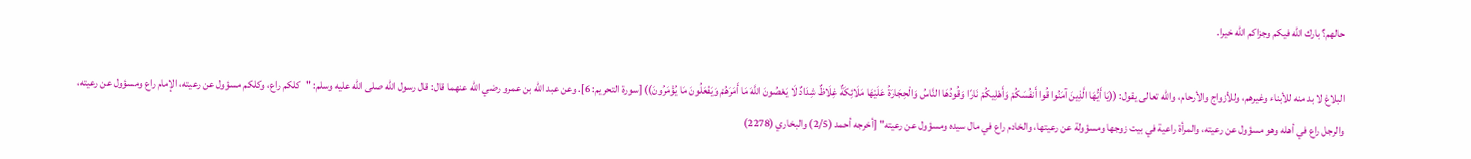حالهم؟ بارك الله فيكم وجزاكم الله خيرا.

البلاغ لا بد منه للأبناء وغيرهم، وللأزواج والأرحام، والله تعالى يقول: ((يَا أَيُّهَا الَّذِينَ آمَنُوا قُوا أَنفُسَكُمْ وَأَهْلِيكُمْ نَارًا وَقُودُهَا النَّاسُ وَالْحِجَارَةُ عَلَيْهَا مَلَائِكَةٌ غِلَاظٌ شِدَادٌ لَا يَعْصُونَ اللَّهَ مَا أَمَرَهُمْ وَيَفْعَلُونَ مَا يُؤْمَرُونَ)) [سورة التحريم: 6]. وعن عبد الله بن عمرو رضي الله عنهما قال: قال رسول الله صلى الله عليه وسلم: "كلكم راع، وكلكم مسؤول عن رعيته، الإمام راع ومسؤول عن رعيته، والرجل راع في أهله وهو مسؤول عن رعيته، والمرأة راعية في بيت زوجها ومسؤولة عن رعيتها، والخادم راع في مال سيده ومسؤول عن رعيته" [أخرجه أحمد (2/5) والبخاري (2278)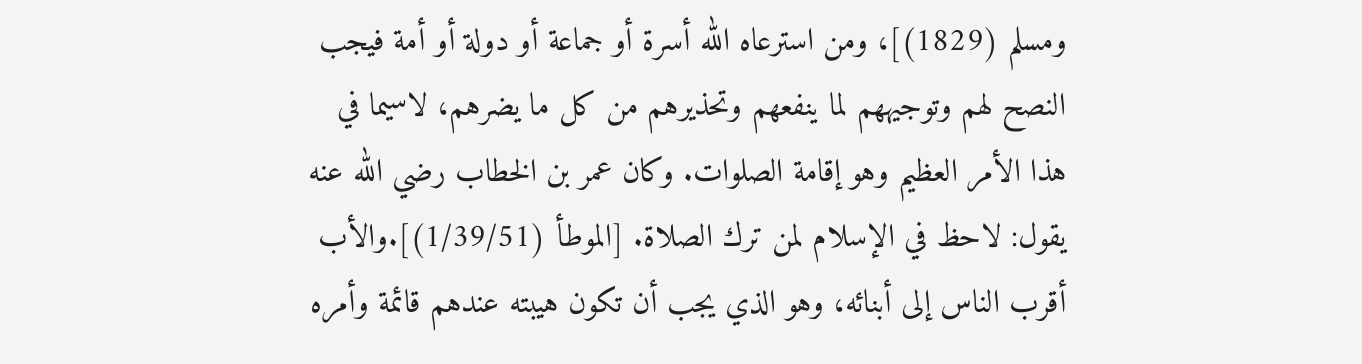ومسلم (1829)]، ومن استرعاه الله أسرة أو جماعة أو دولة أو أمة فيجب النصح لهم وتوجيههم لما ينفعهم وتحذيرهم من كل ما يضرهم، لاسيما في هذا الأمر العظيم وهو إقامة الصلوات. وكان عمر بن الخطاب رضي الله عنه يقول: لاحظ في الإسلام لمن ترك الصلاة. [الموطأ (1/39/51)].والأب أقرب الناس إلى أبنائه، وهو الذي يجب أن تكون هيبته عندهم قائمة وأمره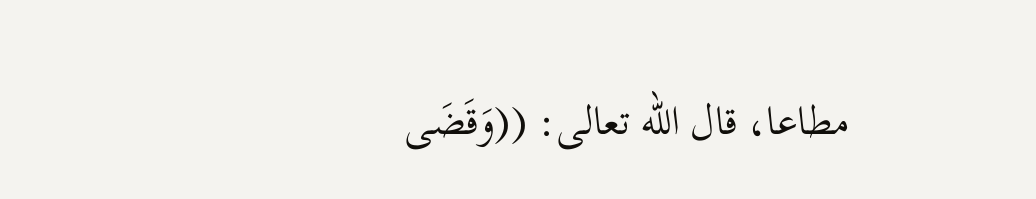مطاعا، قال الله تعالى: ((وَقَضَى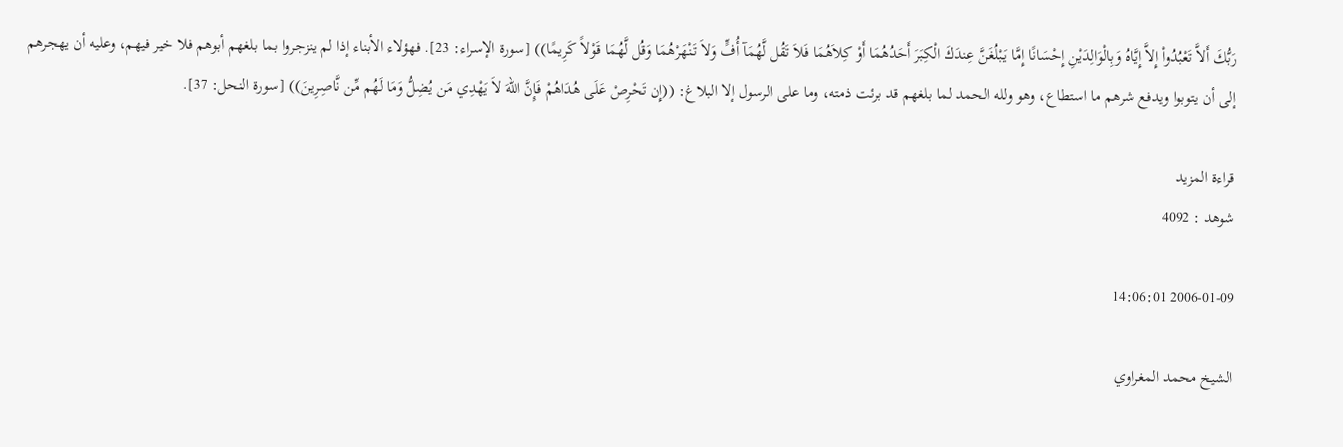رَبُّكَ أَلاَّ تَعْبُدُواْ إِلاَّ إِيَّاهُ وَبِالْوَالِدَيْنِ إِحْسَانًا إِمَّا يَبْلُغَنَّ عِندَكَ الْكِبَرَ أَحَدُهُمَا أَوْ كِلاَهُمَا فَلاَ تَقُل لَّهُمَآ أُفٍّ وَلاَ تَنْهَرْهُمَا وَقُل لَّهُمَا قَوْلاً كَرِيمًا)) [سورة الإسراء: 23]. فهؤلاء الأبناء إذا لم ينزجروا بما بلغهم أبوهم فلا خير فيهم، وعليه أن يهجرهم إلى أن يتوبوا ويدفع شرهم ما استطاع، وهو ولله الحمد لما بلغهم قد برئت ذمته، وما على الرسول إلا البلاغ: ((إِن تَحْرِصْ عَلَى هُدَاهُمْ فَإِنَّ اللّهَ لاَ يَهْدِي مَن يُضِلُّ وَمَا لَهُم مِّن نَّاصِرِينَ)) [سورة النحل: 37].

قراءة المزيد
شوهد : 4092

2006-01-09 14:06:01

الشيخ محمد المغراوي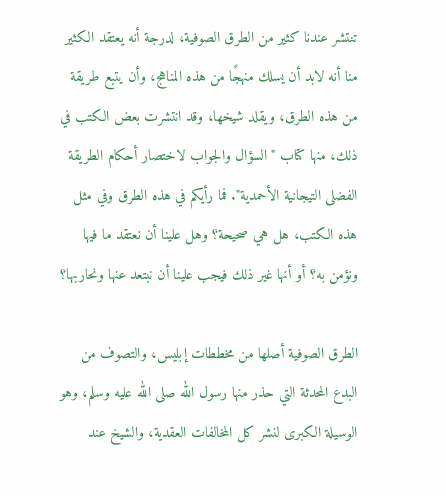تنتشر عندنا كثير من الطرق الصوفية، لدرجة أنه يعتقد الكثير منا أنه لابد أن يسلك منهجًا من هذه المناهج، وأن يتبع طريقة من هذه الطرق، ويقلد شيخها، وقد انتشرت بعض الكتب في ذلك، منها كتاب "السؤال والجواب لاختصار أحكام الطريقة الفضلى التيجانية الأحمدية". فما رأيكم في هذه الطرق وفي مثل هذه الكتب، هل هي صحيحة؟ وهل علينا أن نعتقد ما فيها ونؤمن به؟ أو أنها غير ذلك فيجب علينا أن نبتعد عنها ونحاربها؟

الطرق الصوفية أصلها من مخططات إبليس، والتصوف من البدع المحدثة التي حذر منها رسول الله صلى الله عليه وسلم، وهو الوسيلة الكبرى لنشر كل المخالفات العقدية، والشيخ عند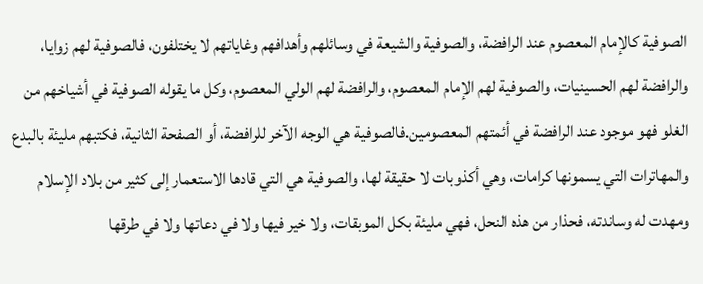الصوفية كالإمام المعصوم عند الرافضة، والصوفية والشيعة في وسائلهم وأهدافهم وغاياتهم لا يختلفون، فالصوفية لهم زوايا، والرافضة لهم الحسينيات، والصوفية لهم الإمام المعصوم، والرافضة لهم الولي المعصوم، وكل ما يقوله الصوفية في أشياخهم من الغلو فهو موجود عند الرافضة في أئمتهم المعصومين.فالصوفية هي الوجه الآخر للرافضة، أو الصفحة الثانية، فكتبهم مليئة بالبدع والمهاترات التي يسمونها كرامات، وهي أكذوبات لا حقيقة لها، والصوفية هي التي قادها الاستعمار إلى كثير من بلاد الإسلام ومهدت له وساندته، فحذار من هذه النحل، فهي مليئة بكل الموبقات، ولا خير فيها ولا في دعاتها ولا في طرقها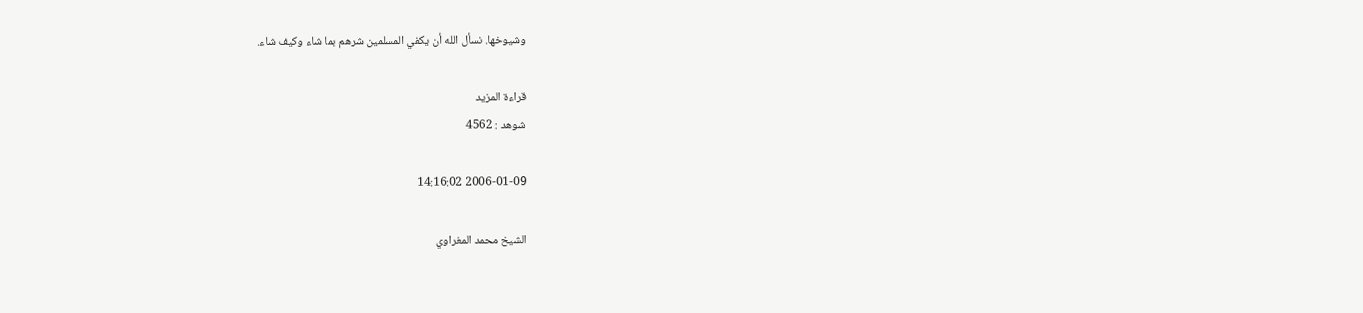وشيوخها. نسأل الله أن يكفي المسلمين شرهم بما شاء وكيف شاء.

قراءة المزيد
شوهد : 4562

2006-01-09 14:16:02

الشيخ محمد المغراوي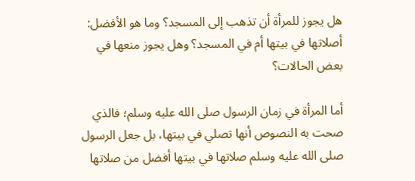هل يجوز للمرأة أن تذهب إلى المسجد؟ وما هو الأفضل: أصلاتها في بيتها أم في المسجد؟ وهل يجوز منعها في بعض الحالات؟

أما المرأة في زمان الرسول صلى الله عليه وسلم؛ فالذي صحت به النصوص أنها تصلي في بيتها، بل جعل الرسول صلى الله عليه وسلم صلاتها في بيتها أفضل من صلاتها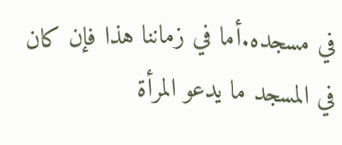في مسجده.أما في زماننا هذا فإن كان في المسجد ما يدعو المرأة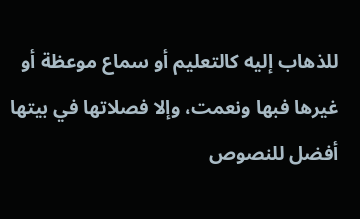للذهاب إليه كالتعليم أو سماع موعظة أو غيرها فبها ونعمت، وإلا فصلاتها في بيتها أفضل للنصوص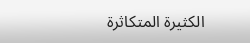الكثيرة المتكاثرة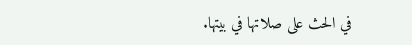في الحث على صلاتها في بيتها.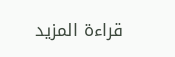قراءة المزيد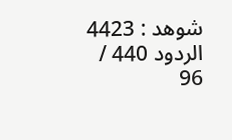شوهد : 4423
الردود 440 / 96